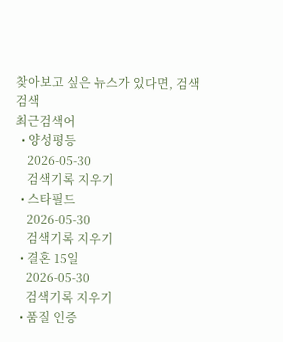찾아보고 싶은 뉴스가 있다면, 검색
검색
최근검색어
  • 양성평등
    2026-05-30
    검색기록 지우기
  • 스타필드
    2026-05-30
    검색기록 지우기
  • 결혼 15일
    2026-05-30
    검색기록 지우기
  • 품질 인증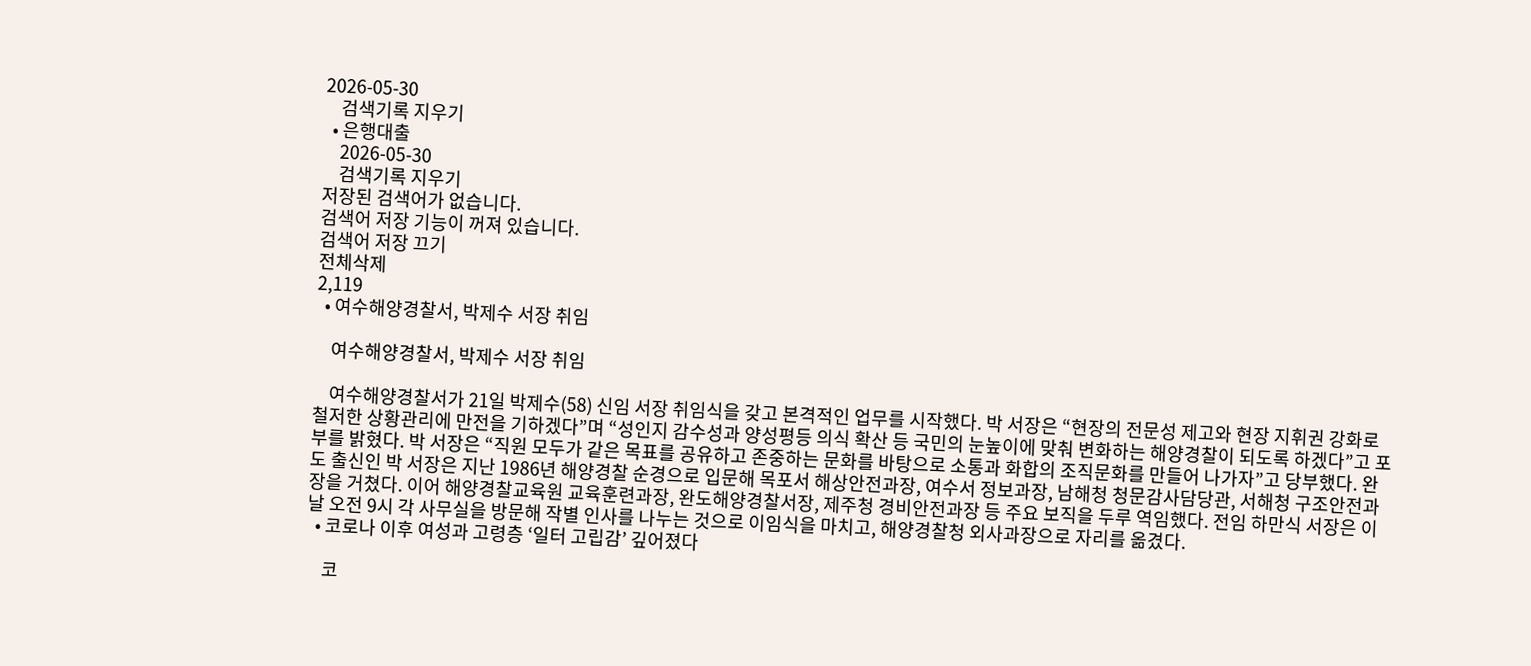2026-05-30
    검색기록 지우기
  • 은행대출
    2026-05-30
    검색기록 지우기
저장된 검색어가 없습니다.
검색어 저장 기능이 꺼져 있습니다.
검색어 저장 끄기
전체삭제
2,119
  • 여수해양경찰서, 박제수 서장 취임

    여수해양경찰서, 박제수 서장 취임

    여수해양경찰서가 21일 박제수(58) 신임 서장 취임식을 갖고 본격적인 업무를 시작했다. 박 서장은 “현장의 전문성 제고와 현장 지휘권 강화로 철저한 상황관리에 만전을 기하겠다”며 “성인지 감수성과 양성평등 의식 확산 등 국민의 눈높이에 맞춰 변화하는 해양경찰이 되도록 하겠다”고 포부를 밝혔다. 박 서장은 “직원 모두가 같은 목표를 공유하고 존중하는 문화를 바탕으로 소통과 화합의 조직문화를 만들어 나가자”고 당부했다. 완도 출신인 박 서장은 지난 1986년 해양경찰 순경으로 입문해 목포서 해상안전과장, 여수서 정보과장, 남해청 청문감사담당관, 서해청 구조안전과장을 거쳤다. 이어 해양경찰교육원 교육훈련과장, 완도해양경찰서장, 제주청 경비안전과장 등 주요 보직을 두루 역임했다. 전임 하만식 서장은 이날 오전 9시 각 사무실을 방문해 작별 인사를 나누는 것으로 이임식을 마치고, 해양경찰청 외사과장으로 자리를 옮겼다.
  • 코로나 이후 여성과 고령층 ‘일터 고립감’ 깊어졌다

    코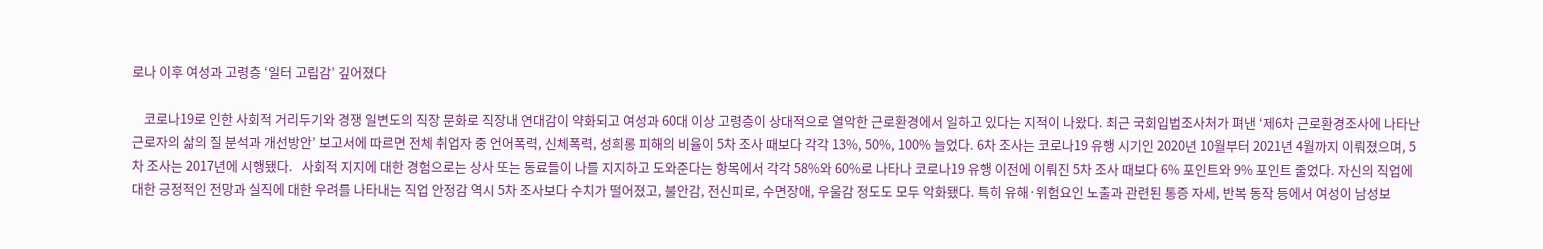로나 이후 여성과 고령층 ‘일터 고립감’ 깊어졌다

    코로나19로 인한 사회적 거리두기와 경쟁 일변도의 직장 문화로 직장내 연대감이 약화되고 여성과 60대 이상 고령층이 상대적으로 열악한 근로환경에서 일하고 있다는 지적이 나왔다. 최근 국회입법조사처가 펴낸 ‘제6차 근로환경조사에 나타난 근로자의 삶의 질 분석과 개선방안’ 보고서에 따르면 전체 취업자 중 언어폭력, 신체폭력, 성희롱 피해의 비율이 5차 조사 때보다 각각 13%, 50%, 100% 늘었다. 6차 조사는 코로나19 유행 시기인 2020년 10월부터 2021년 4월까지 이뤄졌으며, 5차 조사는 2017년에 시행됐다.   사회적 지지에 대한 경험으로는 상사 또는 동료들이 나를 지지하고 도와준다는 항목에서 각각 58%와 60%로 나타나 코로나19 유행 이전에 이뤄진 5차 조사 때보다 6% 포인트와 9% 포인트 줄었다. 자신의 직업에 대한 긍정적인 전망과 실직에 대한 우려를 나타내는 직업 안정감 역시 5차 조사보다 수치가 떨어졌고, 불안감, 전신피로, 수면장애, 우울감 정도도 모두 악화됐다. 특히 유해·위험요인 노출과 관련된 통증 자세, 반복 동작 등에서 여성이 남성보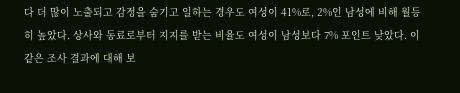다 더 많이 노출되고 감정을 숨기고 일하는 경우도 여성이 41%로, 2%인 남성에 비해 월등히 높았다. 상사와 동료로부터 지지를 받는 비율도 여성이 남성보다 7% 포인트 낮았다. 이같은 조사 결과에 대해 보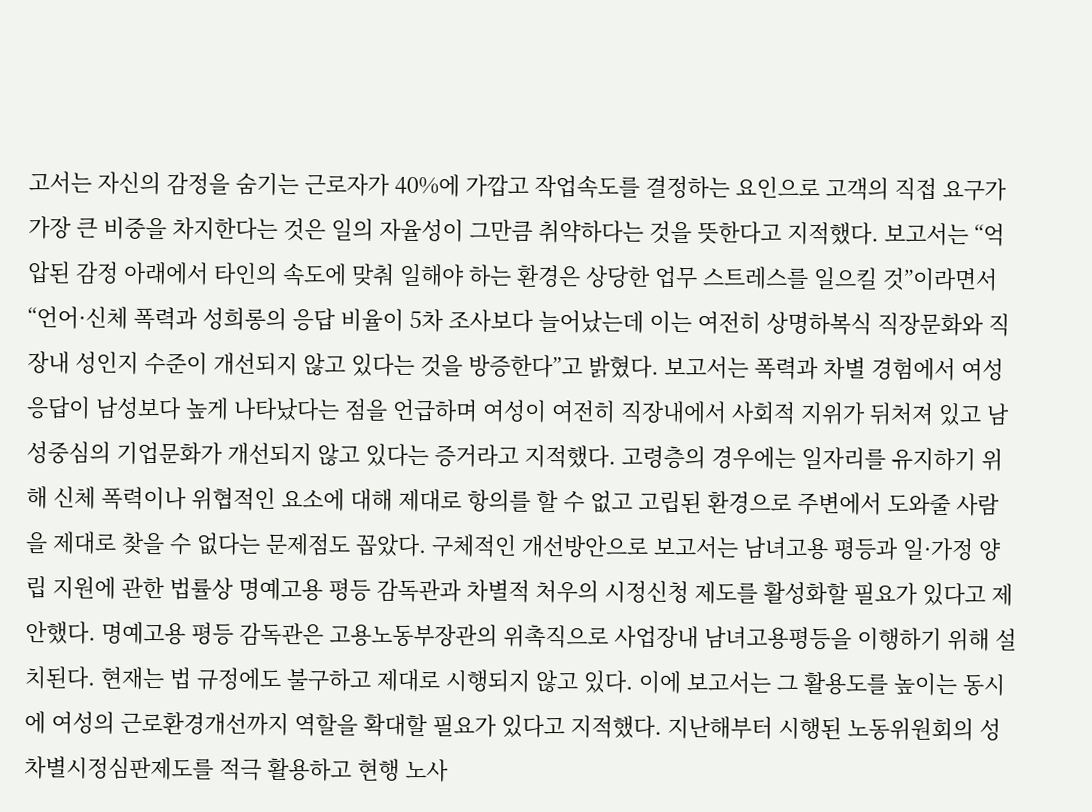고서는 자신의 감정을 숨기는 근로자가 40%에 가깝고 작업속도를 결정하는 요인으로 고객의 직접 요구가 가장 큰 비중을 차지한다는 것은 일의 자율성이 그만큼 취약하다는 것을 뜻한다고 지적했다. 보고서는 “억압된 감정 아래에서 타인의 속도에 맞춰 일해야 하는 환경은 상당한 업무 스트레스를 일으킬 것”이라면서 “언어·신체 폭력과 성희롱의 응답 비율이 5차 조사보다 늘어났는데 이는 여전히 상명하복식 직장문화와 직장내 성인지 수준이 개선되지 않고 있다는 것을 방증한다”고 밝혔다. 보고서는 폭력과 차별 경험에서 여성 응답이 남성보다 높게 나타났다는 점을 언급하며 여성이 여전히 직장내에서 사회적 지위가 뒤처져 있고 남성중심의 기업문화가 개선되지 않고 있다는 증거라고 지적했다. 고령층의 경우에는 일자리를 유지하기 위해 신체 폭력이나 위협적인 요소에 대해 제대로 항의를 할 수 없고 고립된 환경으로 주변에서 도와줄 사람을 제대로 찾을 수 없다는 문제점도 꼽았다. 구체적인 개선방안으로 보고서는 남녀고용 평등과 일·가정 양립 지원에 관한 법률상 명예고용 평등 감독관과 차별적 처우의 시정신청 제도를 활성화할 필요가 있다고 제안했다. 명예고용 평등 감독관은 고용노동부장관의 위촉직으로 사업장내 남녀고용평등을 이행하기 위해 설치된다. 현재는 법 규정에도 불구하고 제대로 시행되지 않고 있다. 이에 보고서는 그 활용도를 높이는 동시에 여성의 근로환경개선까지 역할을 확대할 필요가 있다고 지적했다. 지난해부터 시행된 노동위원회의 성차별시정심판제도를 적극 활용하고 현행 노사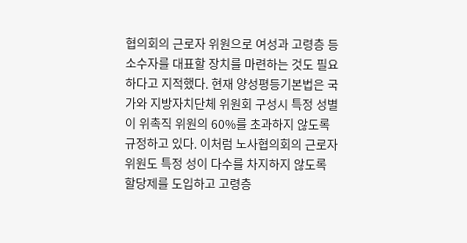협의회의 근로자 위원으로 여성과 고령층 등 소수자를 대표할 장치를 마련하는 것도 필요하다고 지적했다. 현재 양성평등기본법은 국가와 지방자치단체 위원회 구성시 특정 성별이 위촉직 위원의 60%를 초과하지 않도록 규정하고 있다. 이처럼 노사협의회의 근로자 위원도 특정 성이 다수를 차지하지 않도록 할당제를 도입하고 고령층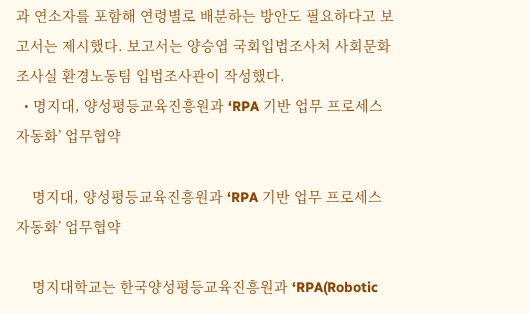과 연소자를 포함해 연령별로 배분하는 방안도 필요하다고 보고서는 제시했다. 보고서는 양승엽 국회입법조사처 사회문화조사실 환경노동팀 입법조사관이 작성했다.
  • 명지대, 양성평등교육진흥원과 ‘RPA 기반 업무 프로세스 자동화’ 업무협약

    명지대, 양성평등교육진흥원과 ‘RPA 기반 업무 프로세스 자동화’ 업무협약

    명지대학교는 한국양성평등교육진흥원과 ‘RPA(Robotic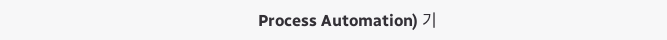Process Automation) 기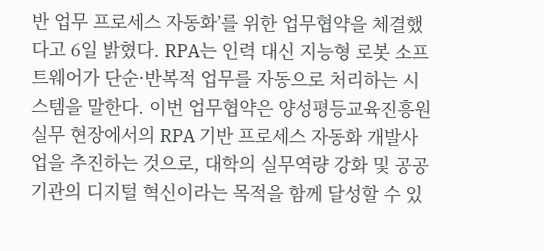반 업무 프로세스 자동화’를 위한 업무협약을 체결했다고 6일 밝혔다. RPA는 인력 대신 지능형 로봇 소프트웨어가 단순·반복적 업무를 자동으로 처리하는 시스템을 말한다. 이번 업무협약은 양성평등교육진흥원 실무 현장에서의 RPA 기반 프로세스 자동화 개발사업을 추진하는 것으로, 대학의 실무역량 강화 및 공공기관의 디지털 혁신이라는 목적을 함께 달성할 수 있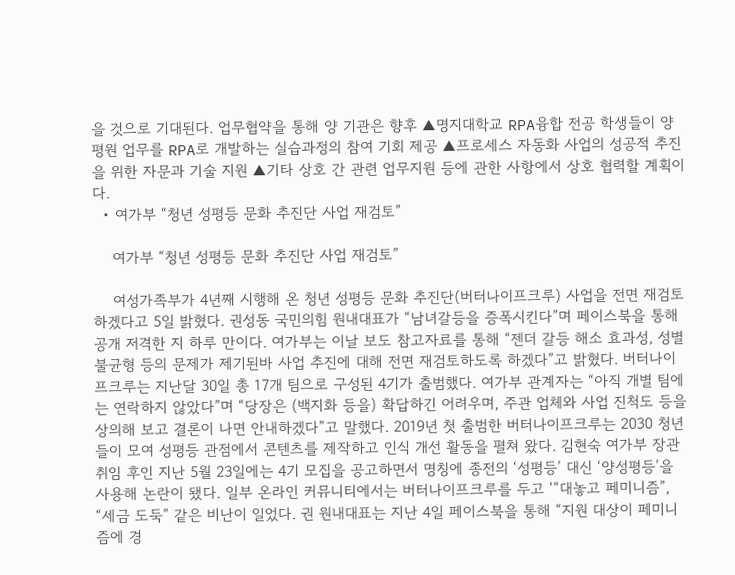을 것으로 기대된다. 업무협약을 통해 양 기관은 향후 ▲명지대학교 RPA융합 전공 학생들이 양평원 업무를 RPA로 개발하는 실습과정의 참여 기회 제공 ▲프로세스 자동화 사업의 성공적 추진을 위한 자문과 기술 지원 ▲기타 상호 간 관련 업무지원 등에 관한 사항에서 상호 협력할 계획이다.
  • 여가부 “청년 성평등 문화 추진단 사업 재검토”

    여가부 “청년 성평등 문화 추진단 사업 재검토”

    여성가족부가 4년째 시행해 온 청년 성평등 문화 추진단(버터나이프크루) 사업을 전면 재검토하겠다고 5일 밝혔다. 권성동 국민의힘 원내대표가 “남녀갈등을 증폭시킨다”며 페이스북을 통해 공개 저격한 지 하루 만이다. 여가부는 이날 보도 참고자료를 통해 “젠더 갈등 해소 효과성, 성별 불균형 등의 문제가 제기된바 사업 추진에 대해 전면 재검토하도록 하겠다”고 밝혔다. 버터나이프크루는 지난달 30일 총 17개 팀으로 구성된 4기가 출범했다. 여가부 관계자는 “아직 개별 팀에는 연락하지 않았다”며 “당장은 (백지화 등을) 확답하긴 어려우며, 주관 업체와 사업 진척도 등을 상의해 보고 결론이 나면 안내하겠다”고 말했다. 2019년 첫 출범한 버터나이프크루는 2030 청년들이 모여 성평등 관점에서 콘텐츠를 제작하고 인식 개선 활동을 펼쳐 왔다. 김현숙 여가부 장관 취임 후인 지난 5월 23일에는 4기 모집을 공고하면서 명칭에 종전의 ‘성평등’ 대신 ‘양성평등’을 사용해 논란이 됐다. 일부 온라인 커뮤니티에서는 버터나이프크루를 두고 ‘“대놓고 페미니즘”, “세금 도둑” 같은 비난이 일었다. 권 원내대표는 지난 4일 페이스북을 통해 “지원 대상이 페미니즘에 경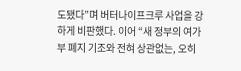도됐다”며 버터나이프크루 사업을 강하게 비판했다. 이어 “새 정부의 여가부 폐지 기조와 전혀 상관없는, 오히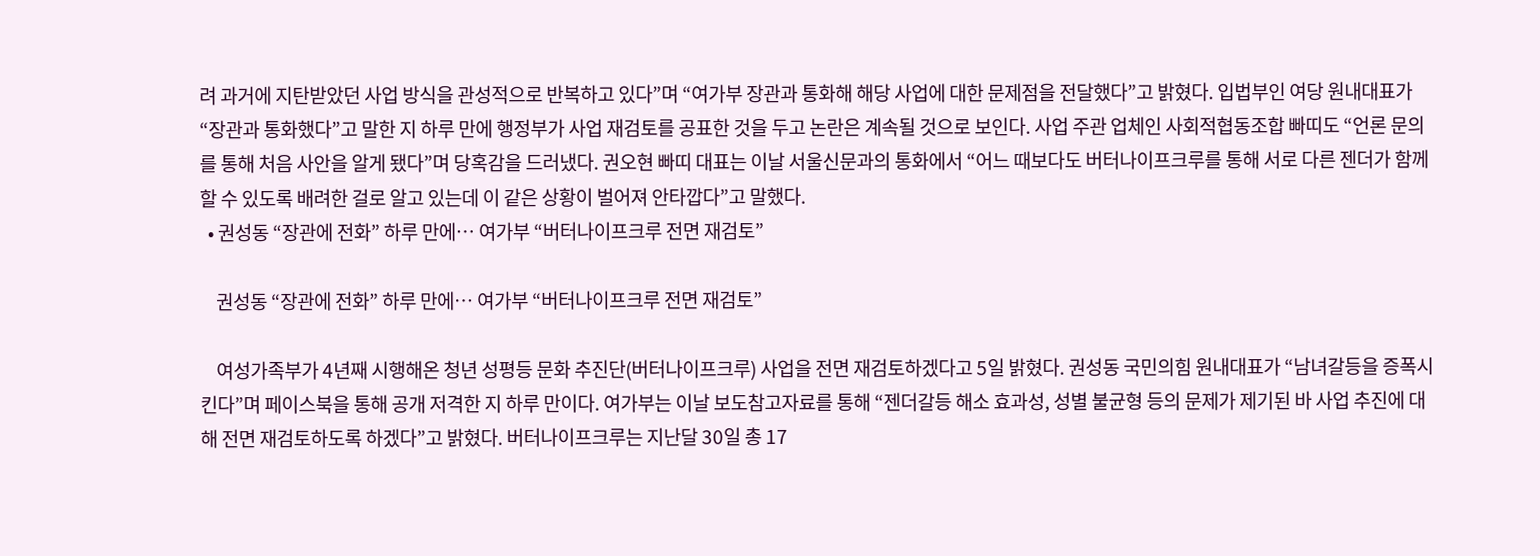려 과거에 지탄받았던 사업 방식을 관성적으로 반복하고 있다”며 “여가부 장관과 통화해 해당 사업에 대한 문제점을 전달했다”고 밝혔다. 입법부인 여당 원내대표가 “장관과 통화했다”고 말한 지 하루 만에 행정부가 사업 재검토를 공표한 것을 두고 논란은 계속될 것으로 보인다. 사업 주관 업체인 사회적협동조합 빠띠도 “언론 문의를 통해 처음 사안을 알게 됐다”며 당혹감을 드러냈다. 권오현 빠띠 대표는 이날 서울신문과의 통화에서 “어느 때보다도 버터나이프크루를 통해 서로 다른 젠더가 함께할 수 있도록 배려한 걸로 알고 있는데 이 같은 상황이 벌어져 안타깝다”고 말했다.
  • 권성동 “장관에 전화” 하루 만에… 여가부 “버터나이프크루 전면 재검토”

    권성동 “장관에 전화” 하루 만에… 여가부 “버터나이프크루 전면 재검토”

    여성가족부가 4년째 시행해온 청년 성평등 문화 추진단(버터나이프크루) 사업을 전면 재검토하겠다고 5일 밝혔다. 권성동 국민의힘 원내대표가 “남녀갈등을 증폭시킨다”며 페이스북을 통해 공개 저격한 지 하루 만이다. 여가부는 이날 보도참고자료를 통해 “젠더갈등 해소 효과성, 성별 불균형 등의 문제가 제기된 바 사업 추진에 대해 전면 재검토하도록 하겠다”고 밝혔다. 버터나이프크루는 지난달 30일 총 17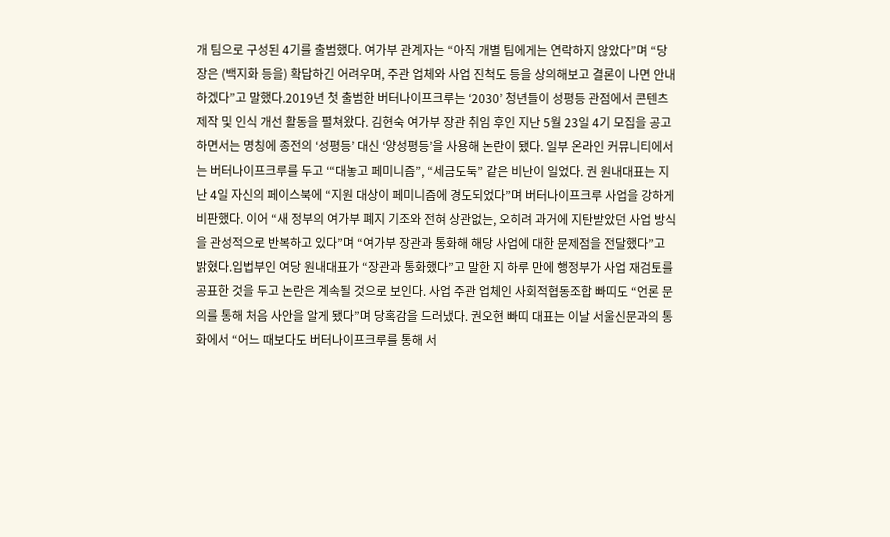개 팀으로 구성된 4기를 출범했다. 여가부 관계자는 “아직 개별 팀에게는 연락하지 않았다”며 “당장은 (백지화 등을) 확답하긴 어려우며, 주관 업체와 사업 진척도 등을 상의해보고 결론이 나면 안내하겠다”고 말했다.2019년 첫 출범한 버터나이프크루는 ‘2030’ 청년들이 성평등 관점에서 콘텐츠 제작 및 인식 개선 활동을 펼쳐왔다. 김현숙 여가부 장관 취임 후인 지난 5월 23일 4기 모집을 공고하면서는 명칭에 종전의 ‘성평등’ 대신 ‘양성평등’을 사용해 논란이 됐다. 일부 온라인 커뮤니티에서는 버터나이프크루를 두고 ‘“대놓고 페미니즘”, “세금도둑” 같은 비난이 일었다. 권 원내대표는 지난 4일 자신의 페이스북에 “지원 대상이 페미니즘에 경도되었다”며 버터나이프크루 사업을 강하게 비판했다. 이어 “새 정부의 여가부 폐지 기조와 전혀 상관없는, 오히려 과거에 지탄받았던 사업 방식을 관성적으로 반복하고 있다”며 “여가부 장관과 통화해 해당 사업에 대한 문제점을 전달했다”고 밝혔다.입법부인 여당 원내대표가 “장관과 통화했다”고 말한 지 하루 만에 행정부가 사업 재검토를 공표한 것을 두고 논란은 계속될 것으로 보인다. 사업 주관 업체인 사회적협동조합 빠띠도 “언론 문의를 통해 처음 사안을 알게 됐다”며 당혹감을 드러냈다. 권오현 빠띠 대표는 이날 서울신문과의 통화에서 “어느 때보다도 버터나이프크루를 통해 서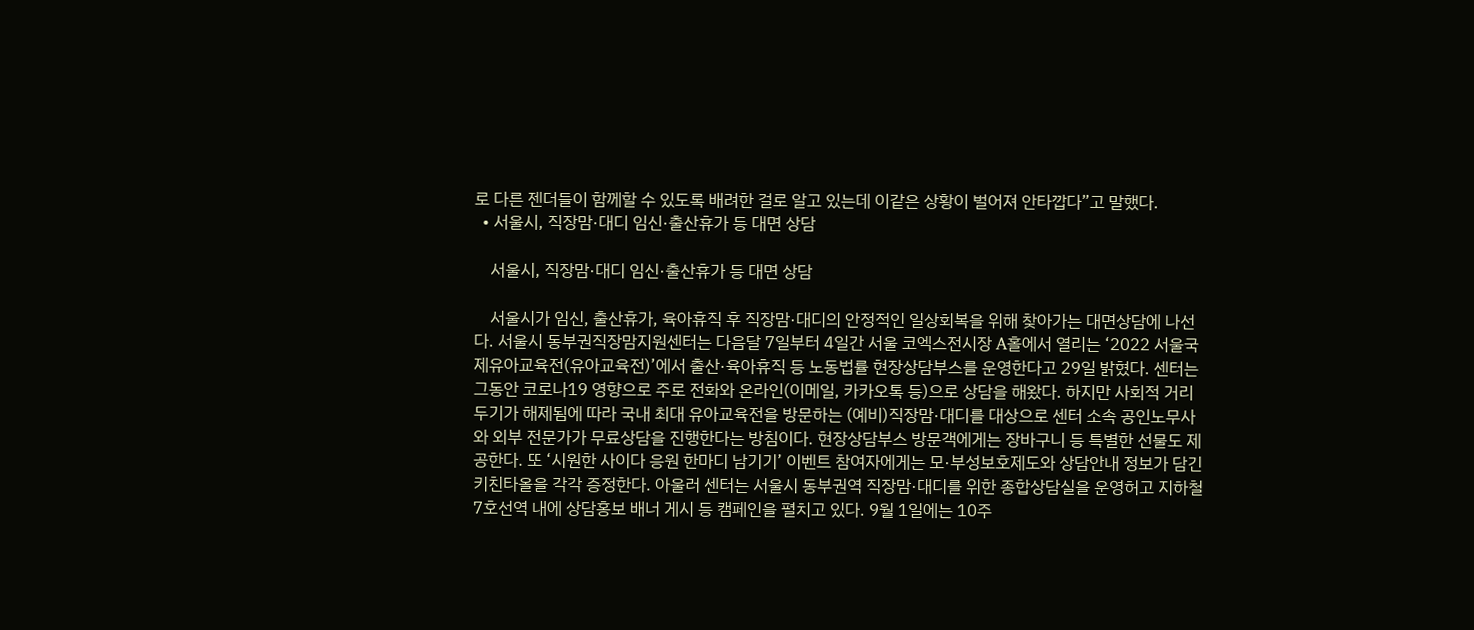로 다른 젠더들이 함께할 수 있도록 배려한 걸로 알고 있는데 이같은 상황이 벌어져 안타깝다”고 말했다.
  • 서울시, 직장맘·대디 임신·출산휴가 등 대면 상담

    서울시, 직장맘·대디 임신·출산휴가 등 대면 상담

    서울시가 임신, 출산휴가, 육아휴직 후 직장맘·대디의 안정적인 일상회복을 위해 찾아가는 대면상담에 나선다. 서울시 동부권직장맘지원센터는 다음달 7일부터 4일간 서울 코엑스전시장 A홀에서 열리는 ‘2022 서울국제유아교육전(유아교육전)’에서 출산·육아휴직 등 노동법률 현장상담부스를 운영한다고 29일 밝혔다. 센터는 그동안 코로나19 영향으로 주로 전화와 온라인(이메일, 카카오톡 등)으로 상담을 해왔다. 하지만 사회적 거리두기가 해제됨에 따라 국내 최대 유아교육전을 방문하는 (예비)직장맘·대디를 대상으로 센터 소속 공인노무사와 외부 전문가가 무료상담을 진행한다는 방침이다. 현장상담부스 방문객에게는 장바구니 등 특별한 선물도 제공한다. 또 ‘시원한 사이다 응원 한마디 남기기’ 이벤트 참여자에게는 모·부성보호제도와 상담안내 정보가 담긴 키친타올을 각각 증정한다. 아울러 센터는 서울시 동부권역 직장맘·대디를 위한 종합상담실을 운영허고 지하철 7호선역 내에 상담홍보 배너 게시 등 캠페인을 펼치고 있다. 9월 1일에는 10주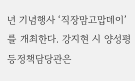년 기념행사 ‘직장맘고맙데이’를 개최한다. 강지현 시 양성평등정책담당관은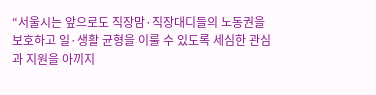“서울시는 앞으로도 직장맘·직장대디들의 노동권을 보호하고 일·생활 균형을 이룰 수 있도록 세심한 관심과 지원을 아끼지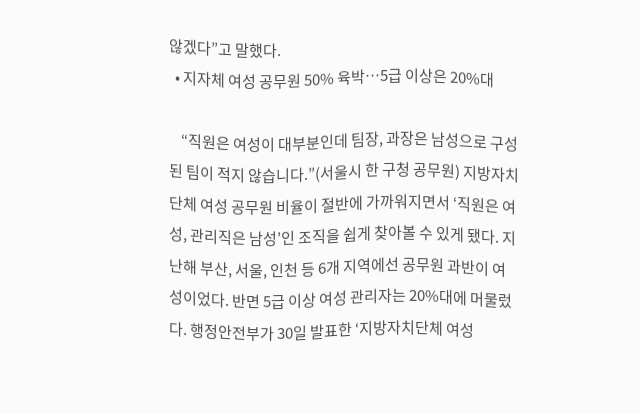않겠다”고 말했다.
  • 지자체 여성 공무원 50% 육박…5급 이상은 20%대

    “직원은 여성이 대부분인데 팀장, 과장은 남성으로 구성된 팀이 적지 않습니다.”(서울시 한 구청 공무원) 지방자치단체 여성 공무원 비율이 절반에 가까워지면서 ‘직원은 여성, 관리직은 남성’인 조직을 쉽게 찾아볼 수 있게 됐다. 지난해 부산, 서울, 인천 등 6개 지역에선 공무원 과반이 여성이었다. 반면 5급 이상 여성 관리자는 20%대에 머물렀다. 행정안전부가 30일 발표한 ‘지방자치단체 여성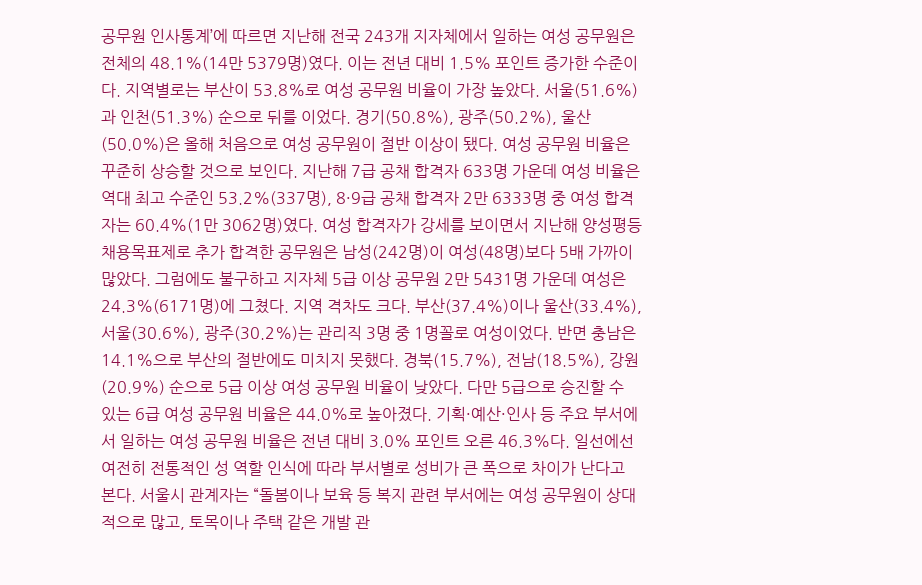공무원 인사통계’에 따르면 지난해 전국 243개 지자체에서 일하는 여성 공무원은 전체의 48.1%(14만 5379명)였다. 이는 전년 대비 1.5% 포인트 증가한 수준이다. 지역별로는 부산이 53.8%로 여성 공무원 비율이 가장 높았다. 서울(51.6%)과 인천(51.3%) 순으로 뒤를 이었다. 경기(50.8%), 광주(50.2%), 울산(50.0%)은 올해 처음으로 여성 공무원이 절반 이상이 됐다. 여성 공무원 비율은 꾸준히 상승할 것으로 보인다. 지난해 7급 공채 합격자 633명 가운데 여성 비율은 역대 최고 수준인 53.2%(337명), 8·9급 공채 합격자 2만 6333명 중 여성 합격자는 60.4%(1만 3062명)였다. 여성 합격자가 강세를 보이면서 지난해 양성평등 채용목표제로 추가 합격한 공무원은 남성(242명)이 여성(48명)보다 5배 가까이 많았다. 그럼에도 불구하고 지자체 5급 이상 공무원 2만 5431명 가운데 여성은 24.3%(6171명)에 그쳤다. 지역 격차도 크다. 부산(37.4%)이나 울산(33.4%), 서울(30.6%), 광주(30.2%)는 관리직 3명 중 1명꼴로 여성이었다. 반면 충남은 14.1%으로 부산의 절반에도 미치지 못했다. 경북(15.7%), 전남(18.5%), 강원(20.9%) 순으로 5급 이상 여성 공무원 비율이 낮았다. 다만 5급으로 승진할 수 있는 6급 여성 공무원 비율은 44.0%로 높아졌다. 기획·예산·인사 등 주요 부서에서 일하는 여성 공무원 비율은 전년 대비 3.0% 포인트 오른 46.3%다. 일선에선 여전히 전통적인 성 역할 인식에 따라 부서별로 성비가 큰 폭으로 차이가 난다고 본다. 서울시 관계자는 “돌봄이나 보육 등 복지 관련 부서에는 여성 공무원이 상대적으로 많고, 토목이나 주택 같은 개발 관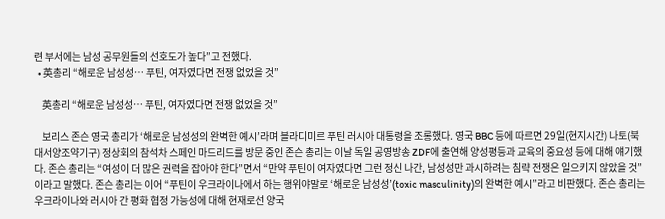련 부서에는 남성 공무원들의 선호도가 높다”고 전했다.
  • 英총리 “해로운 남성성… 푸틴, 여자였다면 전쟁 없었을 것”

    英총리 “해로운 남성성… 푸틴, 여자였다면 전쟁 없었을 것”

    보리스 존슨 영국 총리가 ‘해로운 남성성의 완벽한 예시’라며 블라디미르 푸틴 러시아 대통령을 조롱했다. 영국 BBC 등에 따르면 29일(현지시간) 나토(북대서양조약기구) 정상회의 참석차 스페인 마드리드를 방문 중인 존슨 총리는 이날 독일 공영방송 ZDF에 출연해 양성평등과 교육의 중요성 등에 대해 얘기했다. 존슨 총리는 “여성이 더 많은 권력을 잡아야 한다”면서 “만약 푸틴이 여자였다면 그런 정신 나간, 남성성만 과시하려는 침략 전쟁은 일으키지 않았을 것”이라고 말했다. 존슨 총리는 이어 “푸틴이 우크라이나에서 하는 행위야말로 ‘해로운 남성성’(toxic masculinity)의 완벽한 예시”라고 비판했다. 존슨 총리는 우크라이나와 러시아 간 평화 협정 가능성에 대해 현재로선 양국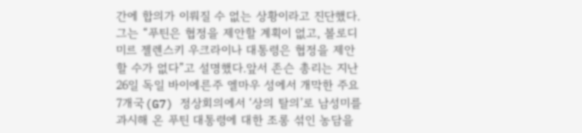간에 합의가 이뤄질 수 없는 상황이라고 진단했다. 그는 “푸틴은 협정을 제안할 계획이 없고, 볼로디미르 젤렌스키 우크라이나 대통령은 협정을 제안할 수가 없다”고 설명했다.앞서 존슨 총리는 지난 26일 독일 바이에른주 엘마우 성에서 개막한 주요 7개국(G7) 정상회의에서 ‘상의 탈의’로 남성미를 과시해 온 푸틴 대통령에 대한 조롱 섞인 농담을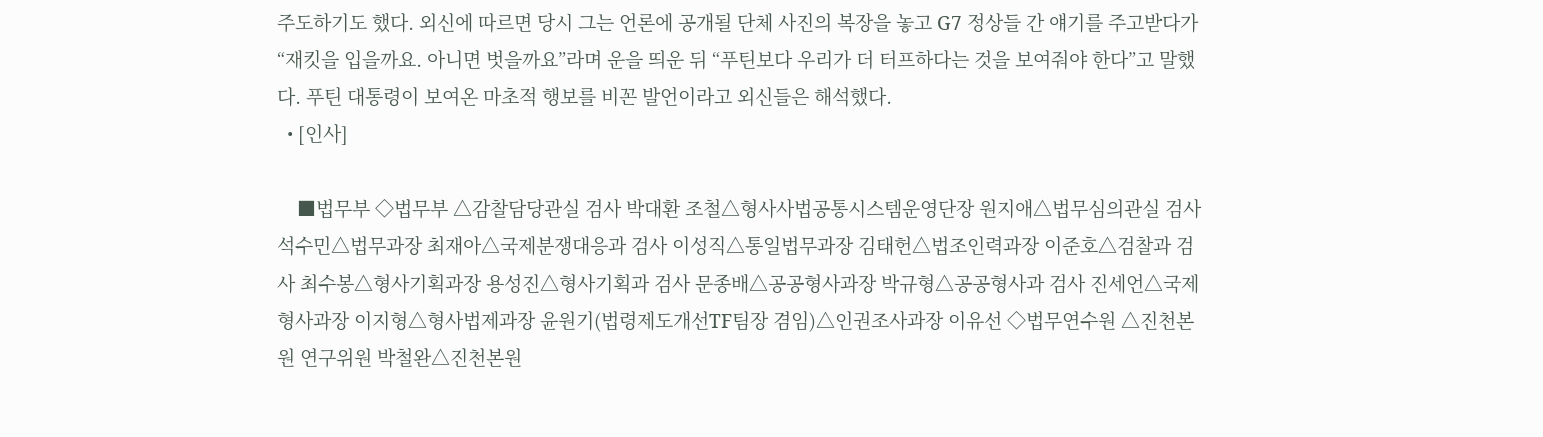주도하기도 했다. 외신에 따르면 당시 그는 언론에 공개될 단체 사진의 복장을 놓고 G7 정상들 간 얘기를 주고받다가 “재킷을 입을까요. 아니면 벗을까요”라며 운을 띄운 뒤 “푸틴보다 우리가 더 터프하다는 것을 보여줘야 한다”고 말했다. 푸틴 대통령이 보여온 마초적 행보를 비꼰 발언이라고 외신들은 해석했다.
  • [인사]

    ■법무부 ◇법무부 △감찰담당관실 검사 박대환 조철△형사사법공통시스템운영단장 원지애△법무심의관실 검사 석수민△법무과장 최재아△국제분쟁대응과 검사 이성직△통일법무과장 김태헌△법조인력과장 이준호△검찰과 검사 최수봉△형사기획과장 용성진△형사기획과 검사 문종배△공공형사과장 박규형△공공형사과 검사 진세언△국제형사과장 이지형△형사법제과장 윤원기(법령제도개선TF팀장 겸임)△인권조사과장 이유선 ◇법무연수원 △진천본원 연구위원 박철완△진천본원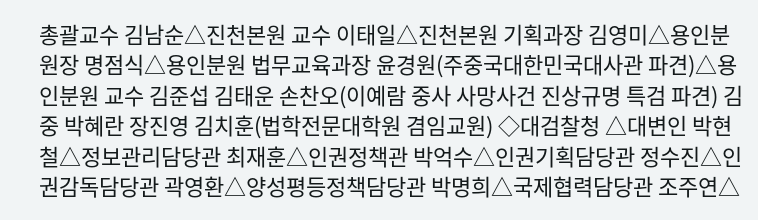총괄교수 김남순△진천본원 교수 이태일△진천본원 기획과장 김영미△용인분원장 명점식△용인분원 법무교육과장 윤경원(주중국대한민국대사관 파견)△용인분원 교수 김준섭 김태운 손찬오(이예람 중사 사망사건 진상규명 특검 파견) 김중 박혜란 장진영 김치훈(법학전문대학원 겸임교원) ◇대검찰청 △대변인 박현철△정보관리담당관 최재훈△인권정책관 박억수△인권기획담당관 정수진△인권감독담당관 곽영환△양성평등정책담당관 박명희△국제협력담당관 조주연△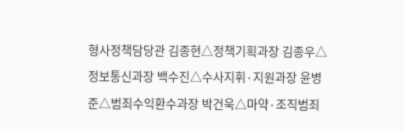형사정책담당관 김종현△정책기획과장 김종우△정보통신과장 백수진△수사지휘·지원과장 윤병준△범죄수익환수과장 박건욱△마약·조직범죄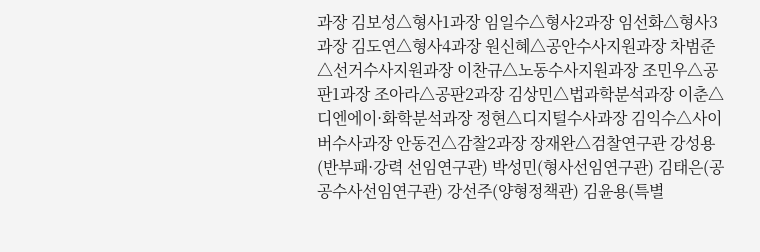과장 김보성△형사1과장 임일수△형사2과장 임선화△형사3과장 김도연△형사4과장 원신혜△공안수사지원과장 차범준△선거수사지원과장 이찬규△노동수사지원과장 조민우△공판1과장 조아라△공판2과장 김상민△법과학분석과장 이춘△디엔에이·화학분석과장 정현△디지털수사과장 김익수△사이버수사과장 안동건△감찰2과장 장재완△검찰연구관 강성용(반부패·강력 선임연구관) 박성민(형사선임연구관) 김태은(공공수사선임연구관) 강선주(양형정책관) 김윤용(특별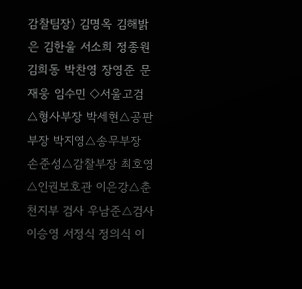감찰팀장) 김명옥 김해밝은 김한울 서소희 정종원 김희동 박찬영 장영준 문재웅 임수민 ◇서울고검 △형사부장 박세현△공판부장 박지영△송무부장 손준성△감찰부장 최호영△인권보호관 이은강△춘천지부 검사 우남준△검사 이승영 서정식 정의식 이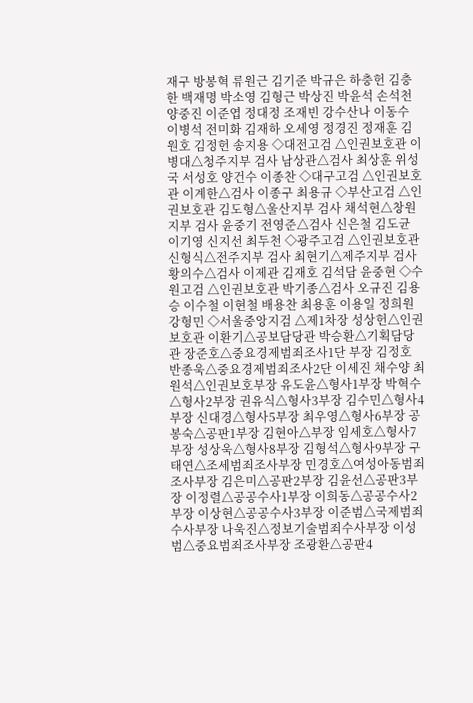재구 방봉혁 류원근 김기준 박규은 하충헌 김충한 백재명 박소영 김형근 박상진 박윤석 손석천 양중진 이준엽 정대정 조재빈 강수산나 이동수 이병석 전미화 김재하 오세영 정경진 정재훈 김원호 김정헌 송지용 ◇대전고검 △인권보호관 이병대△청주지부 검사 남상관△검사 최상훈 위성국 서성호 양건수 이종찬 ◇대구고검 △인권보호관 이계한△검사 이종구 최용규 ◇부산고검 △인권보호관 김도형△울산지부 검사 채석현△창원지부 검사 윤중기 전영준△검사 신은철 김도균 이기영 신지선 최두천 ◇광주고검 △인권보호관 신형식△전주지부 검사 최현기△제주지부 검사 황의수△검사 이제관 김재호 김석담 윤중현 ◇수원고검 △인권보호관 박기종△검사 오규진 김용승 이수철 이현철 배용찬 최용훈 이용일 정희원 강형민 ◇서울중앙지검 △제1차장 성상헌△인권보호관 이환기△공보담당관 박승환△기획담당관 장준호△중요경제범죄조사1단 부장 김정호 반종욱△중요경제범죄조사2단 이세진 채수양 최원석△인권보호부장 유도윤△형사1부장 박혁수△형사2부장 권유식△형사3부장 김수민△형사4부장 신대경△형사5부장 최우영△형사6부장 공봉숙△공판1부장 김현아△부장 임세호△형사7부장 성상욱△형사8부장 김형석△형사9부장 구태연△조세범죄조사부장 민경호△여성아동범죄조사부장 김은미△공판2부장 김윤선△공판3부장 이정렬△공공수사1부장 이희동△공공수사2부장 이상현△공공수사3부장 이준범△국제범죄수사부장 나욱진△정보기술범죄수사부장 이성범△중요범죄조사부장 조광환△공판4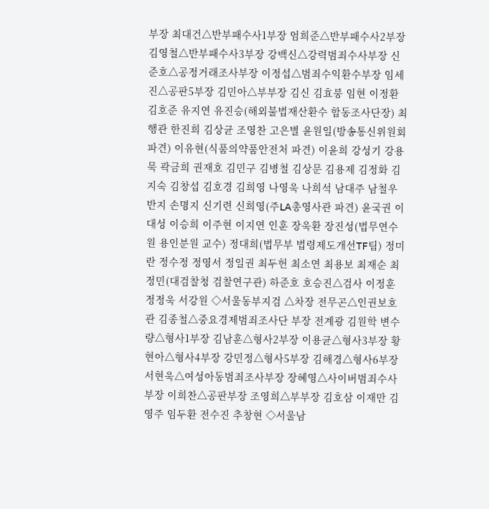부장 최대건△반부패수사1부장 엄희준△반부패수사2부장 김영철△반부패수사3부장 강백신△강력범죄수사부장 신준호△공정거래조사부장 이정섭△범죄수익환수부장 임세진△공판5부장 김민아△부부장 김신 김효붕 임현 이정환 김호준 유지연 유진승(해외불법재산환수 합동조사단장) 최행관 한진희 김상균 조영찬 고은별 윤원일(방송통신위원회 파견) 이유현(식품의약품안전처 파견) 이윤희 강성기 강용묵 곽금희 권재호 김민구 김병철 김상문 김용제 김정화 김지숙 김창섭 김호경 김희영 나영욱 나희석 남대주 남철우 반지 손명지 신기련 신희영(주LA총영사관 파견) 윤국권 이대성 이승희 이주현 이지연 인훈 장욱환 장진성(법무연수원 용인분원 교수) 정대희(법무부 법령제도개선TF팀) 정미란 정수정 정영서 정일권 최두헌 최소연 최용보 최재순 최정민(대검찰청 검찰연구관) 하준호 호승진△검사 이정훈 정정욱 서강원 ◇서울동부지검 △차장 전무곤△인권보호관 김종철△중요경제범죄조사단 부장 전계광 김원학 변수량△형사1부장 김남훈△형사2부장 이용균△형사3부장 황현아△형사4부장 강민정△형사5부장 김해경△형사6부장 서현욱△여성아동범죄조사부장 장혜영△사이버범죄수사부장 이희찬△공판부장 조영희△부부장 김호삼 이재만 김영주 임두환 전수진 추창현 ◇서울남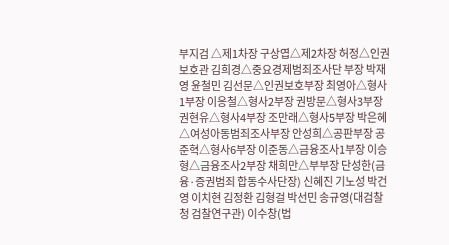부지검 △제1차장 구상엽△제2차장 허정△인권보호관 김희경△중요경제범죄조사단 부장 박재영 윤철민 김선문△인권보호부장 최영아△형사1부장 이응철△형사2부장 권방문△형사3부장 권현유△형사4부장 조만래△형사5부장 박은혜△여성아동범죄조사부장 안성희△공판부장 공준혁△형사6부장 이준동△금융조사1부장 이승형△금융조사2부장 채희만△부부장 단성한(금융·증권범죄 합동수사단장) 신혜진 기노성 박건영 이치현 김정환 김형걸 박선민 송규영(대검찰청 검찰연구관) 이수창(법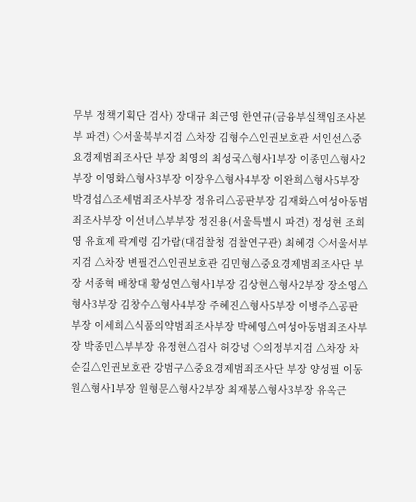무부 정책기획단 검사) 장대규 최근영 한연규(금융부실책임조사본부 파견) ◇서울북부지검 △차장 김형수△인권보호관 서인선△중요경제범죄조사단 부장 최영의 최성국△형사1부장 이종민△형사2부장 이영화△형사3부장 이장우△형사4부장 이완희△형사5부장 박경섭△조세범죄조사부장 정유리△공판부장 김재화△여성아동범죄조사부장 이선녀△부부장 정진용(서울특별시 파견) 정성현 조희영 유효제 곽계령 김가람(대검찰청 검찰연구관) 최혜경 ◇서울서부지검 △차장 변필건△인권보호관 김민형△중요경제범죄조사단 부장 서종혁 배창대 황성연△형사1부장 김상현△형사2부장 장소영△형사3부장 김창수△형사4부장 주혜진△형사5부장 이병주△공판부장 이세희△식품의약범죄조사부장 박혜영△여성아동범죄조사부장 박종민△부부장 유정현△검사 허강녕 ◇의정부지검 △차장 차순길△인권보호관 강범구△중요경제범죄조사단 부장 양성필 이동원△형사1부장 원형문△형사2부장 최재봉△형사3부장 유옥근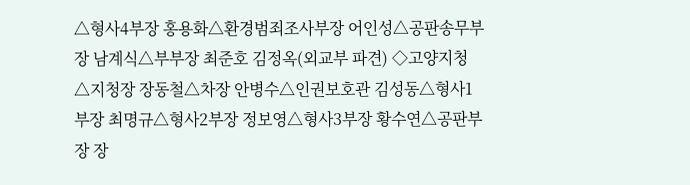△형사4부장 홍용화△환경범죄조사부장 어인성△공판송무부장 남계식△부부장 최준호 김정옥(외교부 파견) ◇고양지청 △지청장 장동철△차장 안병수△인권보호관 김성동△형사1부장 최명규△형사2부장 정보영△형사3부장 황수연△공판부장 장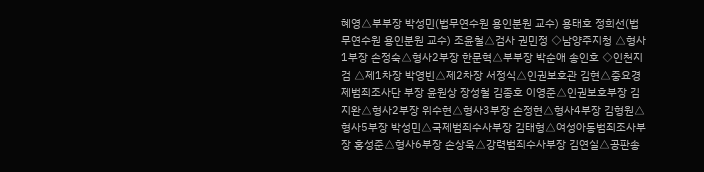혜영△부부장 박성민(법무연수원 용인분원 교수) 용태호 정희선(법무연수원 용인분원 교수) 조윤철△검사 권민정 ◇남양주지청 △형사1부장 손정숙△형사2부장 한문혁△부부장 박순애 송인호 ◇인천지검 △제1차장 박영빈△제2차장 서정식△인권보호관 김현△중요경제범죄조사단 부장 윤원상 장성철 김종호 이영준△인권보호부장 김지완△형사2부장 위수현△형사3부장 손정현△형사4부장 김형원△형사5부장 박성민△국제범죄수사부장 김태형△여성아동범죄조사부장 홍성준△형사6부장 손상욱△강력범죄수사부장 김연실△공판송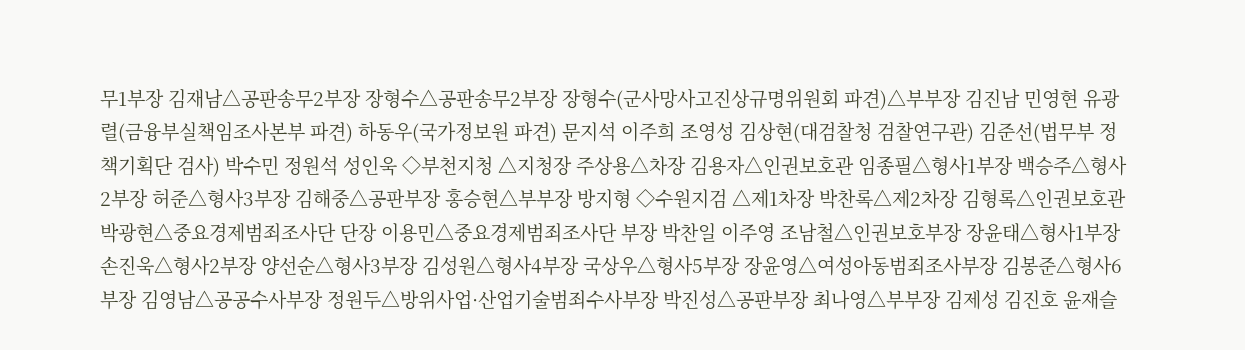무1부장 김재남△공판송무2부장 장형수△공판송무2부장 장형수(군사망사고진상규명위원회 파견)△부부장 김진남 민영현 유광렬(금융부실책임조사본부 파견) 하동우(국가정보원 파견) 문지석 이주희 조영성 김상현(대검찰청 검찰연구관) 김준선(법무부 정책기획단 검사) 박수민 정원석 성인욱 ◇부천지청 △지청장 주상용△차장 김용자△인권보호관 임종필△형사1부장 백승주△형사2부장 허준△형사3부장 김해중△공판부장 홍승현△부부장 방지형 ◇수원지검 △제1차장 박찬록△제2차장 김형록△인권보호관 박광현△중요경제범죄조사단 단장 이용민△중요경제범죄조사단 부장 박찬일 이주영 조남철△인권보호부장 장윤태△형사1부장 손진욱△형사2부장 양선순△형사3부장 김성원△형사4부장 국상우△형사5부장 장윤영△여성아동범죄조사부장 김봉준△형사6부장 김영남△공공수사부장 정원두△방위사업·산업기술범죄수사부장 박진성△공판부장 최나영△부부장 김제성 김진호 윤재슬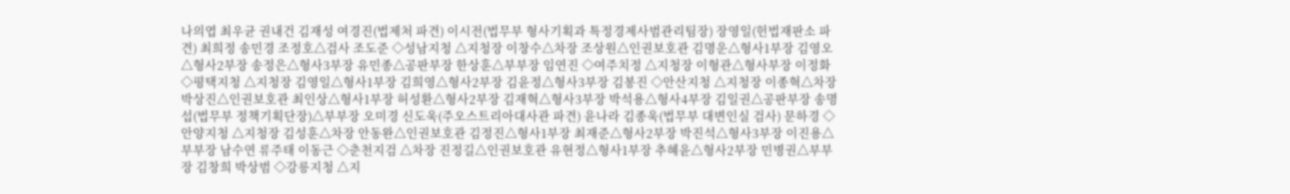나의엽 최우균 권내건 김재성 여경진(법제처 파견) 이시전(법무부 형사기획과 특정경제사범관리팀장) 장영일(헌법재판소 파견) 최희정 송민경 조정호△검사 조도준 ◇성남지청 △지청장 이창수△차장 조상원△인권보호관 김명운△형사1부장 김영오△형사2부장 송정은△형사3부장 유민종△공판부장 한상훈△부부장 임연진 ◇여주치정 △지청장 이형관△형사부장 이정화 ◇평택지청 △지청장 김영일△형사1부장 김희영△형사2부장 김윤정△형사3부장 김봉진 ◇안산지청 △지청장 이종혁△차장 박상진△인권보호관 최인상△형사1부장 허성환△형사2부장 김재혁△형사3부장 박석용△형사4부장 김일권△공판부장 송명섭(법무부 정책기획단장)△부부장 오미경 신도욱(주오스트리아대사관 파견) 윤나라 김종욱(법무부 대변인실 검사) 문하경 ◇안양지청 △지청장 김성훈△차장 안동완△인권보호관 김정진△형사1부장 최재준△형사2부장 박진석△형사3부장 이진용△부부장 남수연 류주태 이동근 ◇춘천지검 △차장 진정길△인권보호관 유현정△형사1부장 추혜윤△형사2부장 민병권△부부장 김창희 박상범 ◇강릉지청 △지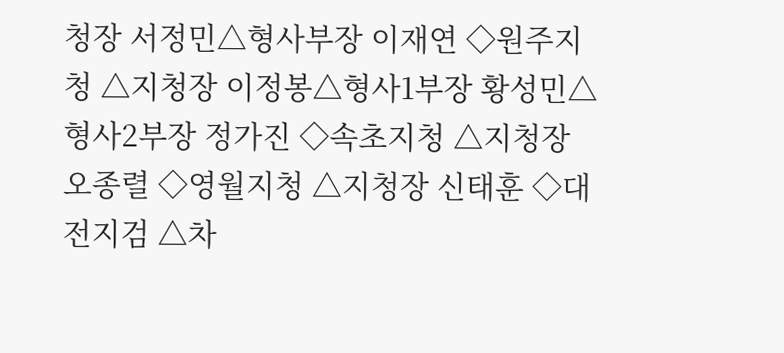청장 서정민△형사부장 이재연 ◇원주지청 △지청장 이정봉△형사1부장 황성민△형사2부장 정가진 ◇속초지청 △지청장 오종렬 ◇영월지청 △지청장 신태훈 ◇대전지검 △차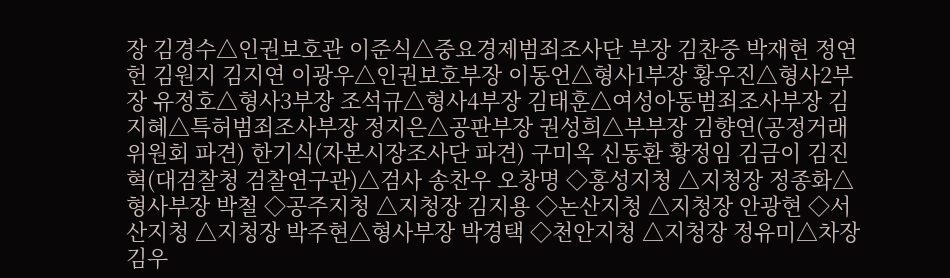장 김경수△인권보호관 이준식△중요경제범죄조사단 부장 김찬중 박재현 정연헌 김원지 김지연 이광우△인권보호부장 이동언△형사1부장 황우진△형사2부장 유정호△형사3부장 조석규△형사4부장 김태훈△여성아동범죄조사부장 김지혜△특허범죄조사부장 정지은△공판부장 권성희△부부장 김향연(공정거래위원회 파견) 한기식(자본시장조사단 파견) 구미옥 신동환 황정임 김금이 김진혁(대검찰청 검찰연구관)△검사 송찬우 오창명 ◇홍성지청 △지청장 정종화△형사부장 박철 ◇공주지청 △지청장 김지용 ◇논산지청 △지청장 안광현 ◇서산지청 △지청장 박주현△형사부장 박경택 ◇천안지청 △지청장 정유미△차장 김우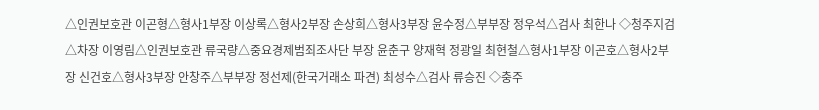△인권보호관 이곤형△형사1부장 이상록△형사2부장 손상희△형사3부장 윤수정△부부장 정우석△검사 최한나 ◇청주지검 △차장 이영림△인권보호관 류국량△중요경제범죄조사단 부장 윤춘구 양재혁 정광일 최현철△형사1부장 이곤호△형사2부장 신건호△형사3부장 안창주△부부장 정선제(한국거래소 파견) 최성수△검사 류승진 ◇충주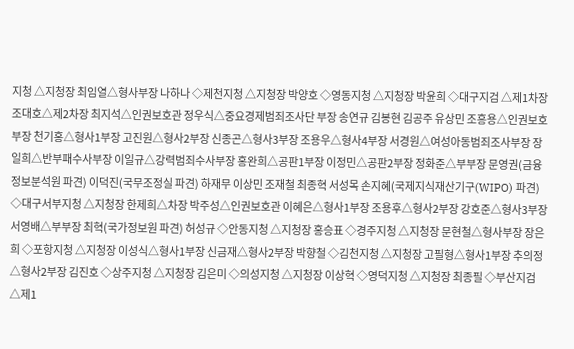지청 △지청장 최임열△형사부장 나하나 ◇제천지청 △지청장 박양호 ◇영동지청 △지청장 박윤희 ◇대구지검 △제1차장 조대호△제2차장 최지석△인권보호관 정우식△중요경제범죄조사단 부장 송연규 김봉현 김공주 유상민 조흥용△인권보호부장 천기홍△형사1부장 고진원△형사2부장 신종곤△형사3부장 조용우△형사4부장 서경원△여성아동범죄조사부장 장일희△반부패수사부장 이일규△강력범죄수사부장 홍완희△공판1부장 이정민△공판2부장 정화준△부부장 문영권(금융정보분석원 파견) 이덕진(국무조정실 파견) 하재무 이상민 조재철 최종혁 서성목 손지혜(국제지식재산기구(WIPO) 파견) ◇대구서부지청 △지청장 한제희△차장 박주성△인권보호관 이혜은△형사1부장 조용후△형사2부장 강호준△형사3부장 서영배△부부장 최혁(국가정보원 파견) 허성규 ◇안동지청 △지청장 홍승표 ◇경주지청 △지청장 문현철△형사부장 장은희 ◇포항지청 △지청장 이성식△형사1부장 신금재△형사2부장 박향철 ◇김천지청 △지청장 고필형△형사1부장 추의정△형사2부장 김진호 ◇상주지청 △지청장 김은미 ◇의성지청 △지청장 이상혁 ◇영덕지청 △지청장 최종필 ◇부산지검 △제1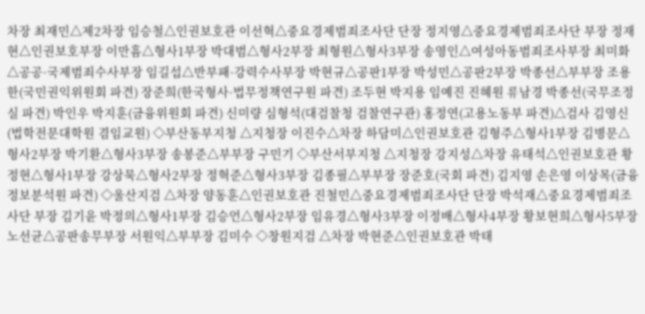차장 최재민△제2차장 임승철△인권보호관 이선혁△중요경제범죄조사단 단장 정지영△중요경제범죄조사단 부장 정재현△인권보호부장 이만흠△형사1부장 박대범△형사2부장 최형원△형사3부장 송영인△여성아동범죄조사부장 최미화△공공·국제범죄수사부장 임길섭△반부패·강력수사부장 박현규△공판1부장 박성민△공판2부장 박종선△부부장 조용한(국민권익위원회 파견) 장준희(한국형사·법무정책연구원 파견) 조두현 박지용 임예진 진혜원 류남경 박종선(국무조정실 파견) 박인우 박지훈(금융위원회 파견) 신미량 심형석(대검찰청 검찰연구관) 홍정연(고용노동부 파견)△검사 김영신(법학전문대학원 겸임교원) ◇부산동부지청 △지청장 이진수△차장 하담미△인권보호관 김형주△형사1부장 김병문△형사2부장 박기환△형사3부장 송봉준△부부장 구민기 ◇부산서부지청 △지청장 강지성△차장 유태석△인권보호관 황정현△형사1부장 강상묵△형사2부장 정혁준△형사3부장 김종필△부부장 장준호(국회 파견) 김지영 손은영 이상목(금융정보분석원 파견) ◇울산지검 △차장 양동훈△인권보호관 진철민△중요경제범죄조사단 단장 박석재△중요경제범죄조사단 부장 김기윤 박정의△형사1부장 김승언△형사2부장 임유경△형사3부장 이정배△형사4부장 황보현희△형사5부장 노선균△공판송무부장 서원익△부부장 김미수 ◇창원지검 △차장 박현준△인권보호관 박태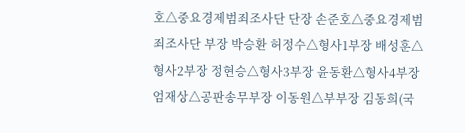호△중요경제범죄조사단 단장 손준호△중요경제범죄조사단 부장 박승환 허정수△형사1부장 배성훈△형사2부장 정현승△형사3부장 윤동환△형사4부장 엄재상△공판송무부장 이동원△부부장 김동희(국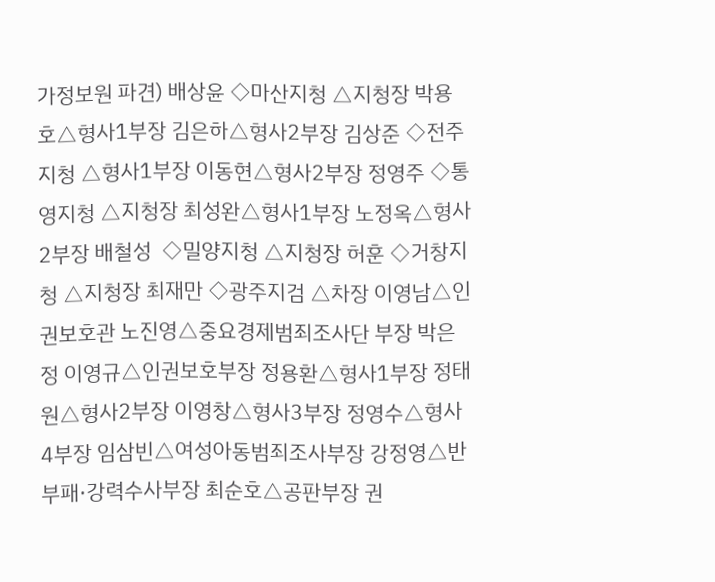가정보원 파견) 배상윤 ◇마산지청 △지청장 박용호△형사1부장 김은하△형사2부장 김상준 ◇전주지청 △형사1부장 이동현△형사2부장 정영주 ◇통영지청 △지청장 최성완△형사1부장 노정옥△형사2부장 배철성  ◇밀양지청 △지청장 허훈 ◇거창지청 △지청장 최재만 ◇광주지검 △차장 이영남△인권보호관 노진영△중요경제범죄조사단 부장 박은정 이영규△인권보호부장 정용환△형사1부장 정태원△형사2부장 이영창△형사3부장 정영수△형사4부장 임삼빈△여성아동범죄조사부장 강정영△반부패·강력수사부장 최순호△공판부장 권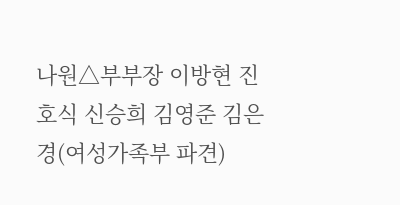나원△부부장 이방현 진호식 신승희 김영준 김은경(여성가족부 파견)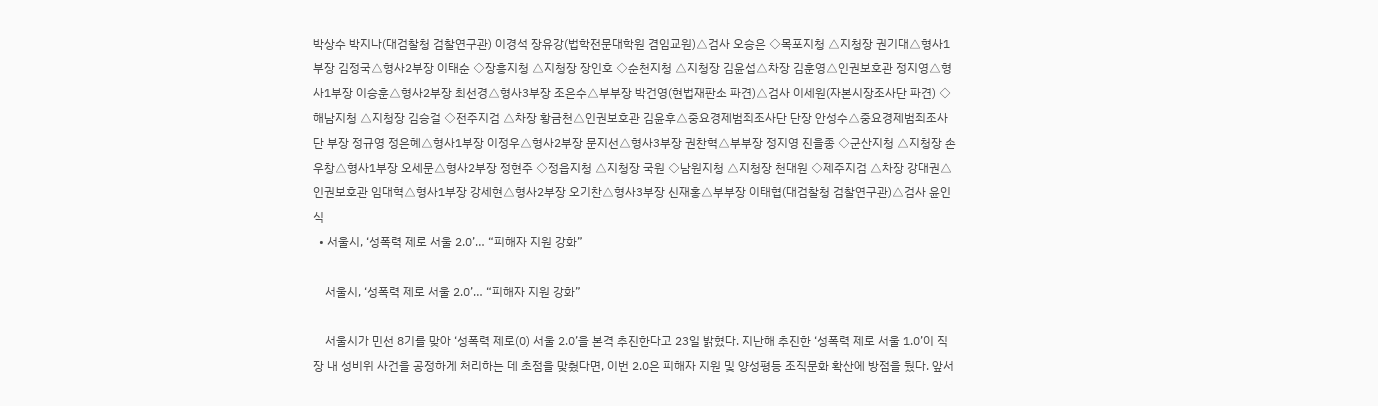박상수 박지나(대검찰청 검찰연구관) 이경석 장유강(법학전문대학원 겸임교원)△검사 오승은 ◇목포지청 △지청장 권기대△형사1부장 김정국△형사2부장 이태순 ◇장흥지청 △지청장 장인호 ◇순천지청 △지청장 김윤섭△차장 김훈영△인권보호관 정지영△형사1부장 이승훈△형사2부장 최선경△형사3부장 조은수△부부장 박건영(현법재판소 파견)△검사 이세원(자본시장조사단 파견) ◇해남지청 △지청장 김승걸 ◇전주지검 △차장 황금천△인권보호관 김윤후△중요경제범죄조사단 단장 안성수△중요경제범죄조사단 부장 정규영 정은혜△형사1부장 이정우△형사2부장 문지선△형사3부장 권찬혁△부부장 정지영 진을종 ◇군산지청 △지청장 손우창△형사1부장 오세문△형사2부장 정현주 ◇정읍지청 △지청장 국원 ◇남원지청 △지청장 천대원 ◇제주지검 △차장 강대권△인권보호관 임대혁△형사1부장 강세현△형사2부장 오기찬△형사3부장 신재홍△부부장 이태협(대검찰청 검찰연구관)△검사 윤인식
  • 서울시, ‘성폭력 제로 서울 2.0’… “피해자 지원 강화”

    서울시, ‘성폭력 제로 서울 2.0’… “피해자 지원 강화”

    서울시가 민선 8기를 맞아 ‘성폭력 제로(0) 서울 2.0’을 본격 추진한다고 23일 밝혔다. 지난해 추진한 ‘성폭력 제로 서울 1.0’이 직장 내 성비위 사건을 공정하게 처리하는 데 초점을 맞췄다면, 이번 2.0은 피해자 지원 및 양성평등 조직문화 확산에 방점을 뒀다. 앞서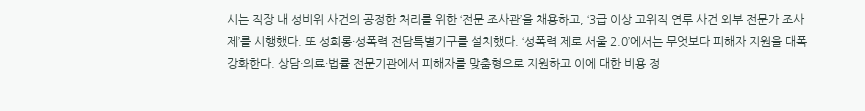시는 직장 내 성비위 사건의 공정한 처리를 위한 ‘전문 조사관’을 채용하고, ‘3급 이상 고위직 연루 사건 외부 전문가 조사제’를 시행했다. 또 성희롱·성폭력 전담특별기구를 설치했다. ‘성폭력 제로 서울 2.0’에서는 무엇보다 피해자 지원을 대폭 강화한다. 상담·의료·법률 전문기관에서 피해자를 맞춤형으로 지원하고 이에 대한 비용 정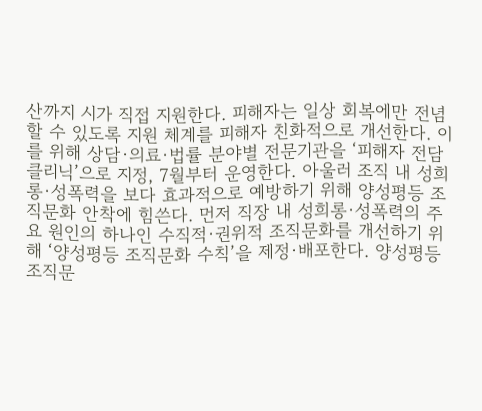산까지 시가 직접 지원한다. 피해자는 일상 회복에만 전념할 수 있도록 지원 체계를 피해자 친화적으로 개선한다. 이를 위해 상담·의료·법률 분야별 전문기관을 ‘피해자 전담 클리닉’으로 지정, 7월부터 운영한다. 아울러 조직 내 성희롱·성폭력을 보다 효과적으로 예방하기 위해 양성평등 조직문화 안착에 힘쓴다. 먼저 직장 내 성희롱·성폭력의 주요 원인의 하나인 수직적·권위적 조직문화를 개선하기 위해 ‘양성평등 조직문화 수칙’을 제정·배포한다. 양성평등 조직문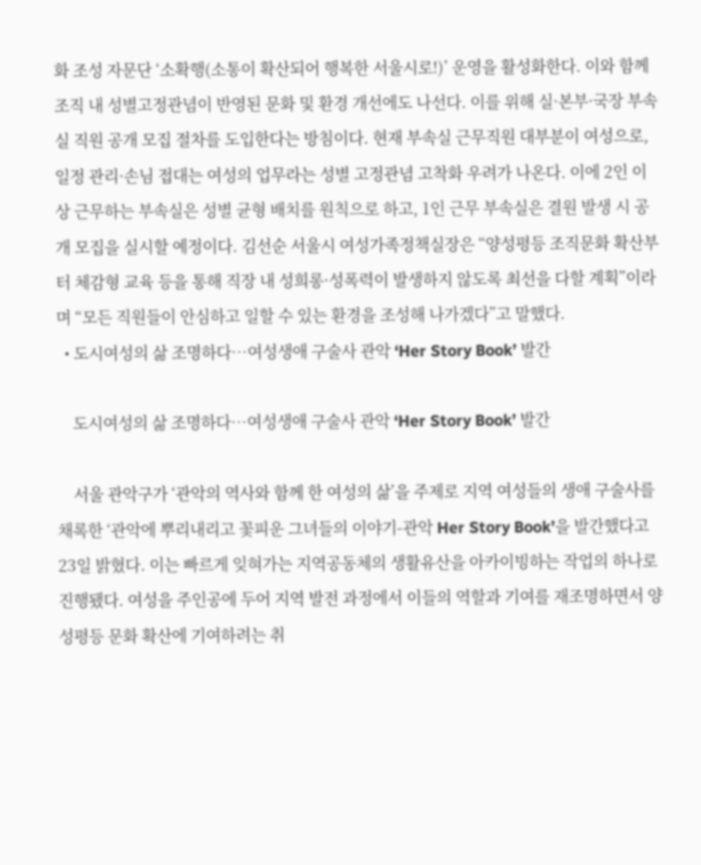화 조성 자문단 ‘소확행(소통이 확산되어 행복한 서울시로!)’ 운영을 활성화한다. 이와 함께 조직 내 성별고정관념이 반영된 문화 및 환경 개선에도 나선다. 이를 위해 실·본부·국장 부속실 직원 공개 모집 절차를 도입한다는 방침이다. 현재 부속실 근무직원 대부분이 여성으로, 일정 관리·손님 접대는 여성의 업무라는 성별 고정관념 고착화 우려가 나온다. 이에 2인 이상 근무하는 부속실은 성별 균형 배치를 원칙으로 하고, 1인 근무 부속실은 결원 발생 시 공개 모집을 실시할 예정이다. 김선순 서울시 여성가족정책실장은 “양성평등 조직문화 확산부터 체감형 교육 등을 통해 직장 내 성희롱·성폭력이 발생하지 않도록 최선을 다할 계획”이라며 “모든 직원들이 안심하고 일할 수 있는 환경을 조성해 나가겠다”고 말했다.
  • 도시여성의 삶 조명하다…여성생애 구술사 관악 ‘Her Story Book’ 발간

    도시여성의 삶 조명하다…여성생애 구술사 관악 ‘Her Story Book’ 발간

    서울 관악구가 ‘관악의 역사와 함께 한 여성의 삶’을 주제로 지역 여성들의 생애 구술사를 채록한 ‘관악에 뿌리내리고 꽃피운 그녀들의 이야기-관악 Her Story Book’을 발간했다고 23일 밝혔다. 이는 빠르게 잊혀가는 지역공동체의 생활유산을 아카이빙하는 작업의 하나로 진행됐다. 여성을 주인공에 두어 지역 발전 과정에서 이들의 역할과 기여를 재조명하면서 양성평등 문화 확산에 기여하려는 취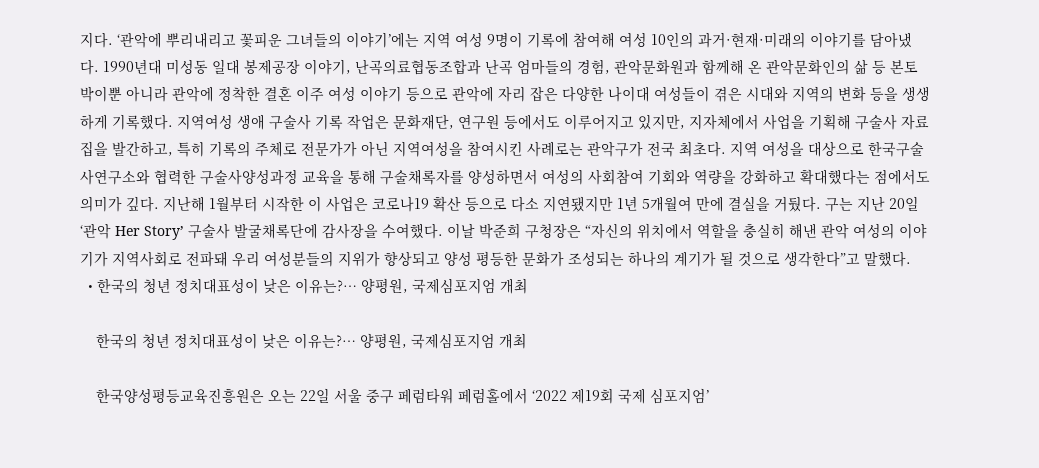지다. ‘관악에 뿌리내리고 꽃피운 그녀들의 이야기’에는 지역 여성 9명이 기록에 참여해 여성 10인의 과거·현재·미래의 이야기를 담아냈다. 1990년대 미성동 일대 봉제공장 이야기, 난곡의료협동조합과 난곡 엄마들의 경험, 관악문화원과 함께해 온 관악문화인의 삶 등 본토박이뿐 아니라 관악에 정착한 결혼 이주 여성 이야기 등으로 관악에 자리 잡은 다양한 나이대 여성들이 겪은 시대와 지역의 변화 등을 생생하게 기록했다. 지역여성 생애 구술사 기록 작업은 문화재단, 연구원 등에서도 이루어지고 있지만, 지자체에서 사업을 기획해 구술사 자료집을 발간하고, 특히 기록의 주체로 전문가가 아닌 지역여성을 참여시킨 사례로는 관악구가 전국 최초다. 지역 여성을 대상으로 한국구술사연구소와 협력한 구술사양성과정 교육을 통해 구술채록자를 양성하면서 여성의 사회참여 기회와 역량을 강화하고 확대했다는 점에서도 의미가 깊다. 지난해 1월부터 시작한 이 사업은 코로나19 확산 등으로 다소 지연됐지만 1년 5개월여 만에 결실을 거뒀다. 구는 지난 20일 ‘관악 Her Story’ 구술사 발굴채록단에 감사장을 수여했다. 이날 박준희 구청장은 “자신의 위치에서 역할을 충실히 해낸 관악 여성의 이야기가 지역사회로 전파돼 우리 여성분들의 지위가 향상되고 양성 평등한 문화가 조성되는 하나의 계기가 될 것으로 생각한다”고 말했다.
  • 한국의 청년 정치대표성이 낮은 이유는?… 양평원, 국제심포지엄 개최

    한국의 청년 정치대표성이 낮은 이유는?… 양평원, 국제심포지엄 개최

    한국양성평등교육진흥원은 오는 22일 서울 중구 페럼타워 페럼홀에서 ‘2022 제19회 국제 심포지엄’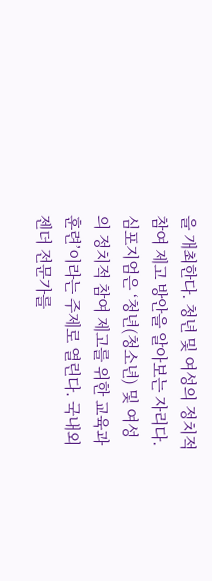을 개최한다. 청년 및 여성의 정치적 참여 제고 방안을 알아보는 자리다. 심포지엄은 ‘청년(청소년) 및 여성의 정치적 참여 제고를 위한 교육과 훈련’이라는 주제로 열린다. 국내외 젠더 전문가를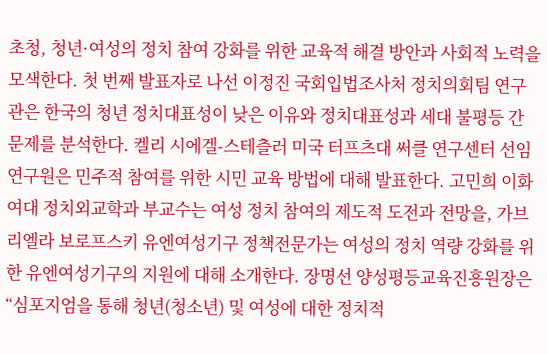초청, 청년·여성의 정치 참여 강화를 위한 교육적 해결 방안과 사회적 노력을 모색한다. 첫 번째 발표자로 나선 이정진 국회입법조사처 정치의회팀 연구관은 한국의 청년 정치대표성이 낮은 이유와 정치대표성과 세대 불평등 간 문제를 분석한다. 켈리 시에겔-스테츨러 미국 터프츠대 써클 연구센터 선임연구원은 민주적 참여를 위한 시민 교육 방법에 대해 발표한다. 고민희 이화여대 정치외교학과 부교수는 여성 정치 참여의 제도적 도전과 전망을, 가브리엘라 보로프스키 유엔여성기구 정책전문가는 여성의 정치 역량 강화를 위한 유엔여성기구의 지원에 대해 소개한다. 장명선 양성평등교육진흥원장은 “심포지엄을 통해 청년(청소년) 및 여성에 대한 정치적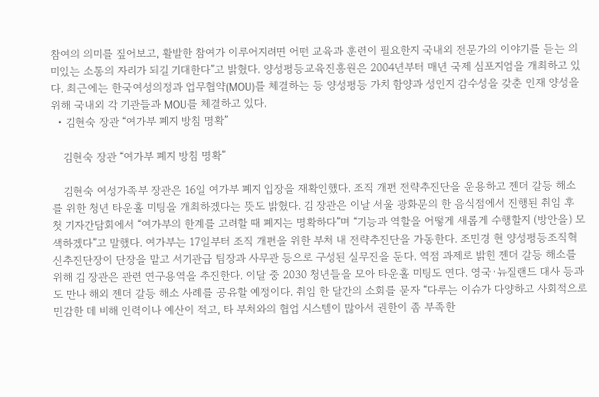참여의 의미를 짚어보고, 활발한 참여가 이루어지려면 어떤 교육과 훈련이 필요한지 국내외 전문가의 이야기를 듣는 의미있는 소통의 자리가 되길 기대한다”고 밝혔다. 양성평등교육진흥원은 2004년부터 매년 국제 심포지엄을 개최하고 있다. 최근에는 한국여성의정과 업무협약(MOU)를 체결하는 등 양성평등 가치 함양과 성인지 감수성을 갖춘 인재 양성을 위해 국내외 각 기관들과 MOU를 체결하고 있다.
  • 김현숙 장관 “여가부 폐지 방침 명확”

    김현숙 장관 “여가부 폐지 방침 명확”

    김현숙 여성가족부 장관은 16일 여가부 폐지 입장을 재확인했다. 조직 개편 전략추진단을 운용하고 젠더 갈등 해소를 위한 청년 타운홀 미팅을 개최하겠다는 뜻도 밝혔다. 김 장관은 이날 서울 광화문의 한 음식점에서 진행된 취임 후 첫 기자간담회에서 “여가부의 한계를 고려할 때 폐지는 명확하다”며 “기능과 역할을 어떻게 새롭게 수행할지 (방안을) 모색하겠다”고 말했다. 여가부는 17일부터 조직 개편을 위한 부처 내 전략추진단을 가동한다. 조민경 현 양성평등조직혁신추진단장이 단장을 맡고 서기관급 팀장과 사무관 등으로 구성된 실무진을 둔다. 역점 과제로 밝힌 젠더 갈등 해소를 위해 김 장관은 관련 연구용역을 추진한다. 이달 중 2030 청년들을 모아 타운홀 미팅도 연다. 영국·뉴질랜드 대사 등과도 만나 해외 젠더 갈등 해소 사례를 공유할 예정이다. 취임 한 달간의 소회를 묻자 “다루는 이슈가 다양하고 사회적으로 민감한 데 비해 인력이나 예산이 적고, 타 부처와의 협업 시스템이 많아서 권한이 좀 부족한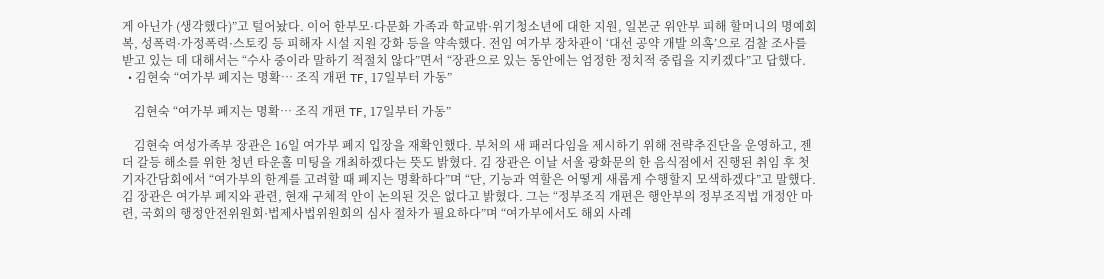게 아닌가 (생각했다)”고 털어놨다. 이어 한부모·다문화 가족과 학교밖·위기청소년에 대한 지원, 일본군 위안부 피해 할머니의 명예회복, 성폭력·가정폭력·스토킹 등 피해자 시설 지원 강화 등을 약속했다. 전임 여가부 장차관이 ‘대선 공약 개발 의혹’으로 검찰 조사를 받고 있는 데 대해서는 “수사 중이라 말하기 적절치 않다”면서 “장관으로 있는 동안에는 엄정한 정치적 중립을 지키겠다”고 답했다.
  • 김현숙 “여가부 폐지는 명확… 조직 개편 TF, 17일부터 가동”

    김현숙 “여가부 폐지는 명확… 조직 개편 TF, 17일부터 가동”

    김현숙 여성가족부 장관은 16일 여가부 폐지 입장을 재확인했다. 부처의 새 패러다임을 제시하기 위해 전략추진단을 운영하고, 젠더 갈등 해소를 위한 청년 타운홀 미팅을 개최하겠다는 뜻도 밝혔다. 김 장관은 이날 서울 광화문의 한 음식점에서 진행된 취임 후 첫 기자간담회에서 “여가부의 한계를 고려할 때 폐지는 명확하다”며 “단, 기능과 역할은 어떻게 새롭게 수행할지 모색하겠다”고 말했다. 김 장관은 여가부 폐지와 관련, 현재 구체적 안이 논의된 것은 없다고 밝혔다. 그는 “정부조직 개편은 행안부의 정부조직법 개정안 마련, 국회의 행정안전위원회·법제사법위원회의 심사 절차가 필요하다”며 “여가부에서도 해외 사례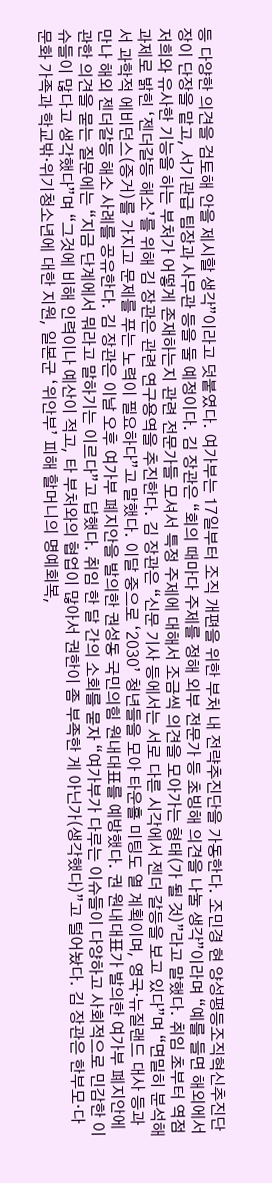등 다양한 의견을 검토해 안을 제시할 생각”이라고 덧붙였다. 여가부는 17일부터 조직 개편을 위한 부처 내 전략추진단을 가동한다. 조민경 현 양성평등조직혁신추진단장이 단장을 맡고, 서기관급 팀장과 사무관 등을 둘 예정이다. 김 장관은 “회의 때마다 주제를 정해 외부 전문가 등 초빙해 의견을 나눌 생각”이라며 “예를 들면 해외에서 저희와 유사한 기능을 하는 부처가 어떻게 존재하는지 관련 전문가들 모셔서 특정 주제에 대해서 조금씩 의견을 모아가는 형태(가 될 것)”라고 말했다. 취임 초부터 역점 과제로 밝힌 ‘젠더갈등 해소’를 위해 김 장관은 관련 연구용역을 추진한다. 김 장관은 “신문 기사 등에서는 서로 다른 시각에서 젠더 갈등을 보고 있다”며 “면밀히 분석해서 과학적 에비던스(증거)를 가지고 문제를 푸는 노력이 필요하다”고 말했다. 이달 중으로 ‘2030’ 청년들을 모아 타운홀 미팅도 열 계획이며, 영국·뉴질랜드 대사 등과 만나 해외 젠더갈등 해소 사례를 공유한다. 김 장관은 이날 오후 여가부 폐지안을 발의한 권성동 국민의힘 원내대표를 예방했다. 권 원내대표가 발의한 여가부 폐지안에 관한 의견을 묻는 질문에는 “지금 단계에서 뭐라고 말하기는 이르다”고 답했다. 취임 한 달 간의 소회를 묻자 “여가부가 다루는 이슈들이 다양하고 사회적으로 민감한 이슈들이 많다고 생각했다”며 “그것에 비해 인력이나 예산이 적고, 타 부처와의 협업이 많아서 권한이 좀 부족한 게 아닌가(생각했다)”고 털어놨다. 김 장관은 한부모·다문화 가족과 학교밖·위기청소년에 대한 지원, 일본군 ‘위안부’ 피해 할머니의 명예회복,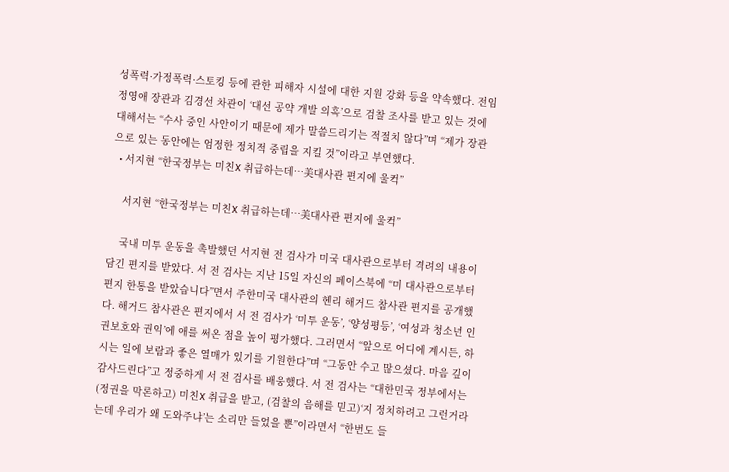성폭력·가정폭력·스토킹 등에 관한 피해자 시설에 대한 지원 강화 등을 약속했다. 전임 정영애 장관과 김경선 차관이 ‘대선 공약 개발 의혹’으로 검찰 조사를 받고 있는 것에 대해서는 “수사 중인 사안이기 때문에 제가 말씀드리기는 적절치 않다”며 “제가 장관으로 있는 동안에는 엄정한 정치적 중립을 지킬 것”이라고 부연했다.
  • 서지현 “한국정부는 미친X 취급하는데…美대사관 편지에 울컥”

    서지현 “한국정부는 미친X 취급하는데…美대사관 편지에 울컥”

    국내 미투 운동을 촉발했던 서지현 전 검사가 미국 대사관으로부터 격려의 내용이 담긴 편지를 받았다. 서 전 검사는 지난 15일 자신의 페이스북에 “미 대사관으로부터 편지 한통을 받았습니다”면서 주한미국 대사관의 헨리 해거드 참사관 편지를 공개했다. 해거드 참사관은 편지에서 서 전 검사가 ‘미투 운동’, ‘양성평등’, ‘여성과 청소년 인권보호와 권익’에 애를 써온 점을 높이 평가했다. 그러면서 “앞으로 어디에 계시든, 하시는 일에 보람과 좋은 열매가 있기를 기원한다”며 “그동안 수고 많으셨다. 마음 깊이 감사드린다”고 정중하게 서 전 검사를 배웅했다. 서 전 검사는 “대한민국 정부에서는 (정권을 막론하고) 미친X 취급을 받고, (검찰의 음해를 믿고)‘지 정치하려고 그런거라는데 우리가 왜 도와주냐’는 소리만 들었을 뿐”이라면서 “한번도 들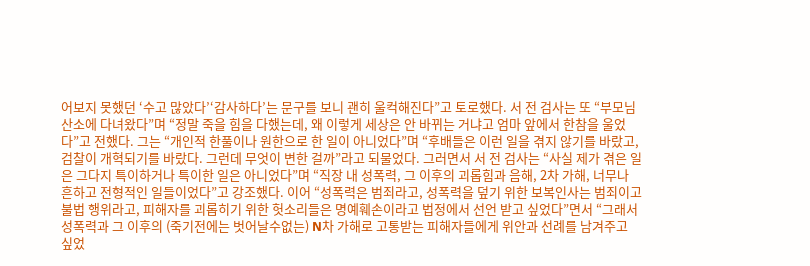어보지 못했던 ‘수고 많았다’‘감사하다’는 문구를 보니 괜히 울컥해진다”고 토로했다. 서 전 검사는 또 “부모님 산소에 다녀왔다”며 “정말 죽을 힘을 다했는데, 왜 이렇게 세상은 안 바뀌는 거냐고 엄마 앞에서 한참을 울었다”고 전했다. 그는 “개인적 한풀이나 원한으로 한 일이 아니었다”며 “후배들은 이런 일을 겪지 않기를 바랐고, 검찰이 개혁되기를 바랐다. 그런데 무엇이 변한 걸까”라고 되물었다. 그러면서 서 전 검사는 “사실 제가 겪은 일은 그다지 특이하거나 특이한 일은 아니었다”며 “직장 내 성폭력, 그 이후의 괴롭힘과 음해, 2차 가해, 너무나 흔하고 전형적인 일들이었다”고 강조했다. 이어 “성폭력은 범죄라고, 성폭력을 덮기 위한 보복인사는 범죄이고 불법 행위라고, 피해자를 괴롭히기 위한 헛소리들은 명예훼손이라고 법정에서 선언 받고 싶었다”면서 “그래서 성폭력과 그 이후의 (죽기전에는 벗어날수없는) N차 가해로 고통받는 피해자들에게 위안과 선례를 남겨주고 싶었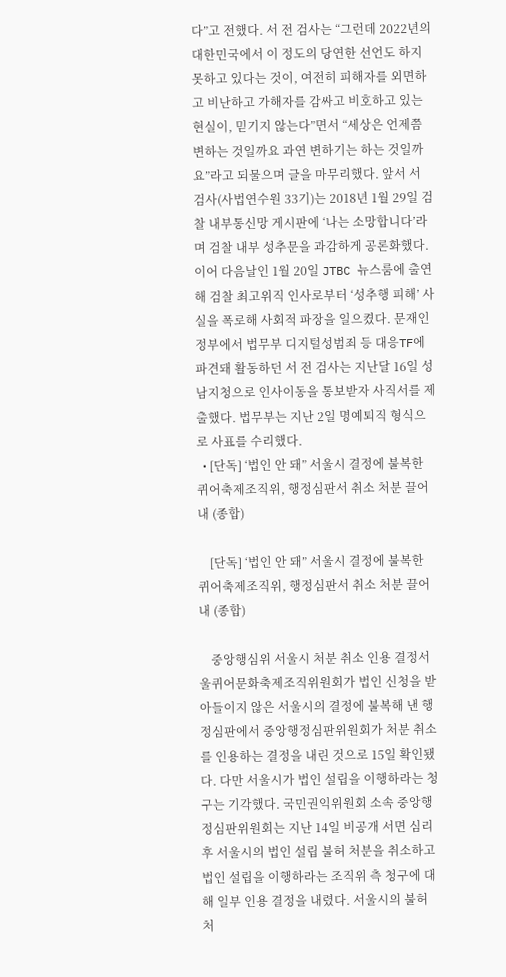다”고 전했다. 서 전 검사는 “그런데 2022년의 대한민국에서 이 정도의 당연한 선언도 하지 못하고 있다는 것이, 여전히 피해자를 외면하고 비난하고 가해자를 감싸고 비호하고 있는 현실이, 믿기지 않는다”면서 “세상은 언제쯤 변하는 것일까요 과연 변하기는 하는 것일까요”라고 되물으며 글을 마무리했다. 앞서 서 검사(사법연수원 33기)는 2018년 1월 29일 검찰 내부통신망 게시판에 ‘나는 소망합니다’라며 검찰 내부 성추문을 과감하게 공론화했다. 이어 다음날인 1월 20일 JTBC 뉴스룸에 출연해 검찰 최고위직 인사로부터 ‘성추행 피해’ 사실을 폭로해 사회적 파장을 일으켰다. 문재인 정부에서 법무부 디지털성범죄 등 대응TF에 파견돼 활동하던 서 전 검사는 지난달 16일 성남지청으로 인사이동을 통보받자 사직서를 제출했다. 법무부는 지난 2일 명예퇴직 형식으로 사표를 수리했다.
  • [단독] ‘법인 안 돼” 서울시 결정에 불복한 퀴어축제조직위, 행정심판서 취소 처분 끌어내 (종합)

    [단독] ‘법인 안 돼” 서울시 결정에 불복한 퀴어축제조직위, 행정심판서 취소 처분 끌어내 (종합)

    중앙행심위 서울시 처분 취소 인용 결정서울퀴어문화축제조직위원회가 법인 신청을 받아들이지 않은 서울시의 결정에 불복해 낸 행정심판에서 중앙행정심판위원회가 처분 취소를 인용하는 결정을 내린 것으로 15일 확인됐다. 다만 서울시가 법인 설립을 이행하라는 청구는 기각했다. 국민권익위원회 소속 중앙행정심판위원회는 지난 14일 비공개 서면 심리 후 서울시의 법인 설립 불허 처분을 취소하고 법인 설립을 이행하라는 조직위 측 청구에 대해 일부 인용 결정을 내렸다. 서울시의 불허 처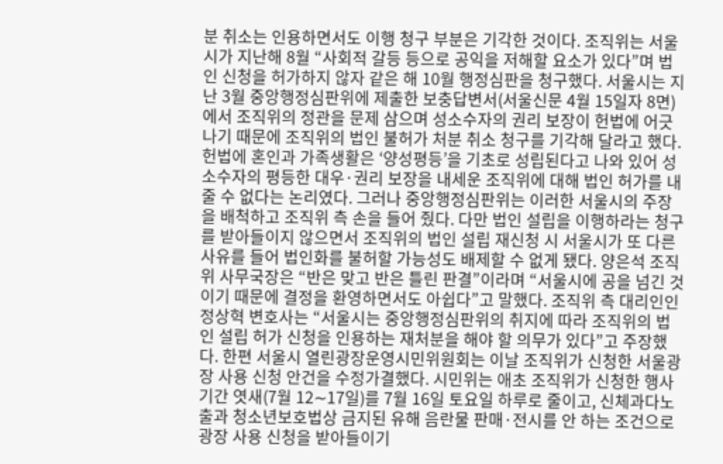분 취소는 인용하면서도 이행 청구 부분은 기각한 것이다. 조직위는 서울시가 지난해 8월 “사회적 갈등 등으로 공익을 저해할 요소가 있다”며 법인 신청을 허가하지 않자 같은 해 10월 행정심판을 청구했다. 서울시는 지난 3월 중앙행정심판위에 제출한 보충답변서(서울신문 4월 15일자 8면)에서 조직위의 정관을 문제 삼으며 성소수자의 권리 보장이 헌법에 어긋나기 때문에 조직위의 법인 불허가 처분 취소 청구를 기각해 달라고 했다. 헌법에 혼인과 가족생활은 ‘양성평등’을 기초로 성립된다고 나와 있어 성소수자의 평등한 대우·권리 보장을 내세운 조직위에 대해 법인 허가를 내줄 수 없다는 논리였다. 그러나 중앙행정심판위는 이러한 서울시의 주장을 배척하고 조직위 측 손을 들어 줬다. 다만 법인 설립을 이행하라는 청구를 받아들이지 않으면서 조직위의 법인 설립 재신청 시 서울시가 또 다른 사유를 들어 법인화를 불허할 가능성도 배제할 수 없게 됐다. 양은석 조직위 사무국장은 “반은 맞고 반은 틀린 판결”이라며 “서울시에 공을 넘긴 것이기 때문에 결정을 환영하면서도 아쉽다”고 말했다. 조직위 측 대리인인 정상혁 변호사는 “서울시는 중앙행정심판위의 취지에 따라 조직위의 법인 설립 허가 신청을 인용하는 재처분을 해야 할 의무가 있다”고 주장했다. 한편 서울시 열린광장운영시민위원회는 이날 조직위가 신청한 서울광장 사용 신청 안건을 수정가결했다. 시민위는 애초 조직위가 신청한 행사 기간 엿새(7월 12∼17일)를 7월 16일 토요일 하루로 줄이고, 신체과다노출과 청소년보호법상 금지된 유해 음란물 판매·전시를 안 하는 조건으로 광장 사용 신청을 받아들이기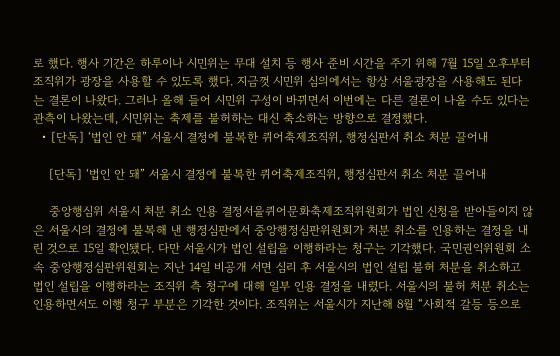로 했다. 행사 기간은 하루이나 시민위는 무대 설치 등 행사 준비 시간을 주기 위해 7월 15일 오후부터 조직위가 광장을 사용할 수 있도록 했다. 지금껏 시민위 심의에서는 항상 서울광장을 사용해도 된다는 결론이 나왔다. 그러나 올해 들어 시민위 구성이 바뀌면서 이번에는 다른 결론이 나올 수도 있다는 관측이 나왔는데, 시민위는 축제를 불허하는 대신 축소하는 방향으로 결정했다.
  • [단독] ‘법인 안 돼” 서울시 결정에 불복한 퀴어축제조직위, 행정심판서 취소 처분 끌어내

    [단독] ‘법인 안 돼” 서울시 결정에 불복한 퀴어축제조직위, 행정심판서 취소 처분 끌어내

    중앙행심위 서울시 처분 취소 인용 결정서울퀴어문화축제조직위원회가 법인 신청을 받아들이지 않은 서울시의 결정에 불복해 낸 행정심판에서 중앙행정심판위원회가 처분 취소를 인용하는 결정을 내린 것으로 15일 확인됐다. 다만 서울시가 법인 설립을 이행하라는 청구는 기각했다. 국민권익위원회 소속 중앙행정심판위원회는 지난 14일 비공개 서면 심리 후 서울시의 법인 설립 불허 처분을 취소하고 법인 설립을 이행하라는 조직위 측 청구에 대해 일부 인용 결정을 내렸다. 서울시의 불허 처분 취소는 인용하면서도 이행 청구 부분은 기각한 것이다. 조직위는 서울시가 지난해 8월 “사회적 갈등 등으로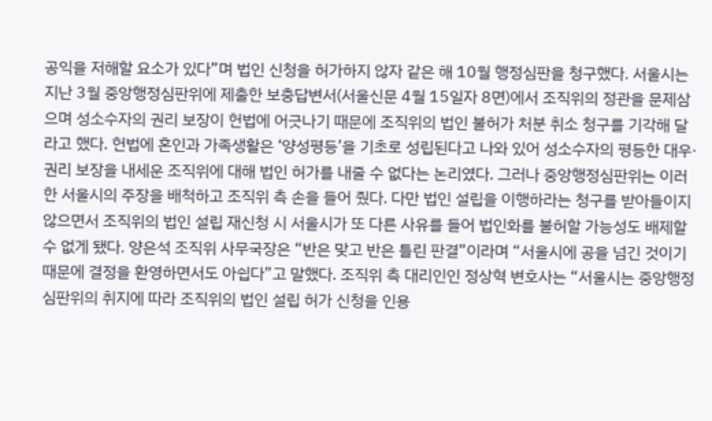공익을 저해할 요소가 있다”며 법인 신청을 허가하지 않자 같은 해 10월 행정심판을 청구했다. 서울시는 지난 3월 중앙행정심판위에 제출한 보충답변서(서울신문 4월 15일자 8면)에서 조직위의 정관을 문제삼으며 성소수자의 권리 보장이 헌법에 어긋나기 때문에 조직위의 법인 불허가 처분 취소 청구를 기각해 달라고 했다. 헌법에 혼인과 가족생활은 ‘양성평등’을 기초로 성립된다고 나와 있어 성소수자의 평등한 대우·권리 보장을 내세운 조직위에 대해 법인 허가를 내줄 수 없다는 논리였다. 그러나 중앙행정심판위는 이러한 서울시의 주장을 배척하고 조직위 측 손을 들어 줬다. 다만 법인 설립을 이행하라는 청구를 받아들이지 않으면서 조직위의 법인 설립 재신청 시 서울시가 또 다른 사유를 들어 법인화를 불허할 가능성도 배제할 수 없게 됐다. 양은석 조직위 사무국장은 “반은 맞고 반은 틀린 판결”이라며 “서울시에 공을 넘긴 것이기 때문에 결정을 환영하면서도 아쉽다”고 말했다. 조직위 측 대리인인 정상혁 변호사는 “서울시는 중앙행정심판위의 취지에 따라 조직위의 법인 설립 허가 신청을 인용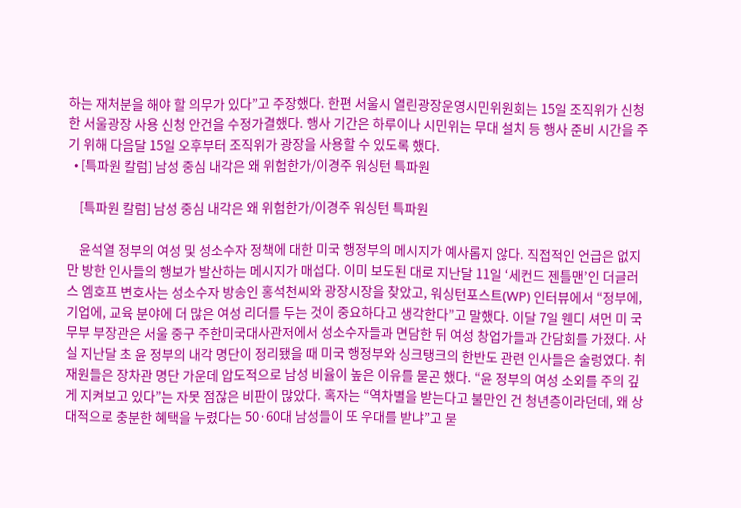하는 재처분을 해야 할 의무가 있다”고 주장했다. 한편 서울시 열린광장운영시민위원회는 15일 조직위가 신청한 서울광장 사용 신청 안건을 수정가결했다. 행사 기간은 하루이나 시민위는 무대 설치 등 행사 준비 시간을 주기 위해 다음달 15일 오후부터 조직위가 광장을 사용할 수 있도록 했다.
  • [특파원 칼럼] 남성 중심 내각은 왜 위험한가/이경주 워싱턴 특파원

    [특파원 칼럼] 남성 중심 내각은 왜 위험한가/이경주 워싱턴 특파원

    윤석열 정부의 여성 및 성소수자 정책에 대한 미국 행정부의 메시지가 예사롭지 않다. 직접적인 언급은 없지만 방한 인사들의 행보가 발산하는 메시지가 매섭다. 이미 보도된 대로 지난달 11일 ‘세컨드 젠틀맨’인 더글러스 엠호프 변호사는 성소수자 방송인 홍석천씨와 광장시장을 찾았고, 워싱턴포스트(WP) 인터뷰에서 “정부에, 기업에, 교육 분야에 더 많은 여성 리더를 두는 것이 중요하다고 생각한다”고 말했다. 이달 7일 웬디 셔먼 미 국무부 부장관은 서울 중구 주한미국대사관저에서 성소수자들과 면담한 뒤 여성 창업가들과 간담회를 가졌다. 사실 지난달 초 윤 정부의 내각 명단이 정리됐을 때 미국 행정부와 싱크탱크의 한반도 관련 인사들은 술렁였다. 취재원들은 장차관 명단 가운데 압도적으로 남성 비율이 높은 이유를 묻곤 했다. “윤 정부의 여성 소외를 주의 깊게 지켜보고 있다”는 자못 점잖은 비판이 많았다. 혹자는 “역차별을 받는다고 불만인 건 청년층이라던데, 왜 상대적으로 충분한 혜택을 누렸다는 50·60대 남성들이 또 우대를 받냐”고 묻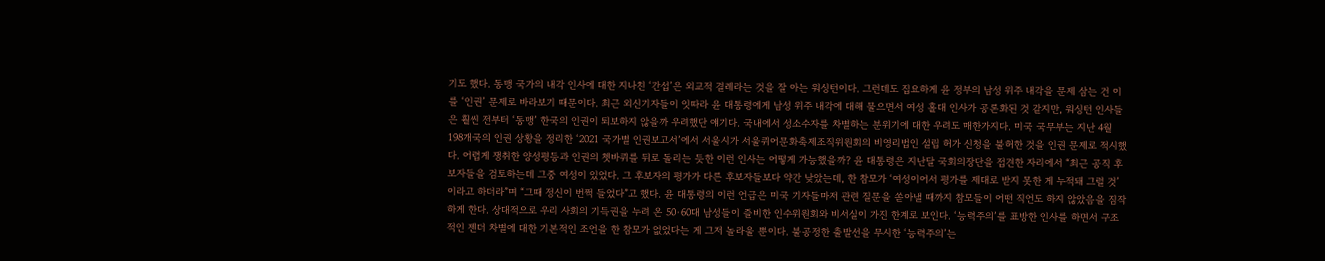기도 했다. 동맹 국가의 내각 인사에 대한 지나친 ‘간섭’은 외교적 결례라는 것을 잘 아는 워싱턴이다. 그런데도 집요하게 윤 정부의 남성 위주 내각을 문제 삼는 건 이를 ‘인권’ 문제로 바라보기 때문이다. 최근 외신기자들이 잇따라 윤 대통령에게 남성 위주 내각에 대해 물으면서 여성 홀대 인사가 공론화된 것 같지만, 워싱턴 인사들은 훨씬 전부터 ‘동맹’ 한국의 인권이 퇴보하지 않을까 우려했단 얘기다. 국내에서 성소수자를 차별하는 분위기에 대한 우려도 매한가지다. 미국 국무부는 지난 4월 198개국의 인권 상황을 정리한 ‘2021 국가별 인권보고서’에서 서울시가 서울퀴어문화축제조직위원회의 비영리법인 설립 허가 신청을 불허한 것을 인권 문제로 적시했다. 어렵게 쟁취한 양성평등과 인권의 쳇바퀴를 뒤로 돌리는 듯한 이런 인사는 어떻게 가능했을까? 윤 대통령은 지난달 국회의장단을 접견한 자리에서 “최근 공직 후보자들을 검토하는데 그중 여성이 있었다. 그 후보자의 평가가 다른 후보자들보다 약간 낮았는데, 한 참모가 ‘여성이어서 평가를 제대로 받지 못한 게 누적돼 그럴 것’이라고 하더라”며 “그때 정신이 번쩍 들었다”고 했다. 윤 대통령의 이런 언급은 미국 기자들마저 관련 질문을 쏟아낼 때까지 참모들이 어떤 직언도 하지 않았음을 짐작하게 한다. 상대적으로 우리 사회의 기득권을 누려 온 50·60대 남성들이 즐비한 인수위원회와 비서실이 가진 한계로 보인다. ‘능력주의’를 표방한 인사를 하면서 구조적인 젠더 차별에 대한 기본적인 조언을 한 참모가 없었다는 게 그저 놀라울 뿐이다. 불공정한 출발선을 무시한 ‘능력주의’는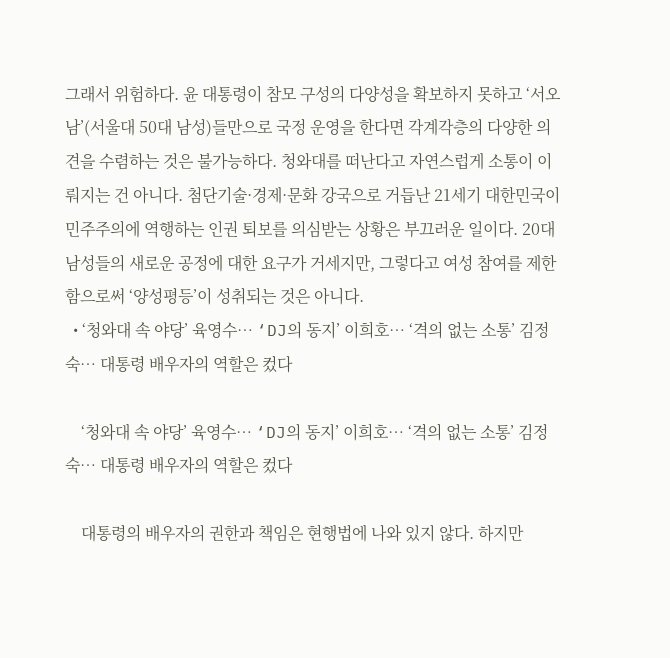그래서 위험하다. 윤 대통령이 참모 구성의 다양성을 확보하지 못하고 ‘서오남’(서울대 50대 남성)들만으로 국정 운영을 한다면 각계각층의 다양한 의견을 수렴하는 것은 불가능하다. 청와대를 떠난다고 자연스럽게 소통이 이뤄지는 건 아니다. 첨단기술·경제·문화 강국으로 거듭난 21세기 대한민국이 민주주의에 역행하는 인권 퇴보를 의심받는 상황은 부끄러운 일이다. 20대 남성들의 새로운 공정에 대한 요구가 거세지만, 그렇다고 여성 참여를 제한함으로써 ‘양성평등’이 성취되는 것은 아니다.
  • ‘청와대 속 야당’ 육영수… ‘DJ의 동지’ 이희호… ‘격의 없는 소통’ 김정숙… 대통령 배우자의 역할은 컸다

    ‘청와대 속 야당’ 육영수… ‘DJ의 동지’ 이희호… ‘격의 없는 소통’ 김정숙… 대통령 배우자의 역할은 컸다

    대통령의 배우자의 권한과 책임은 현행법에 나와 있지 않다. 하지만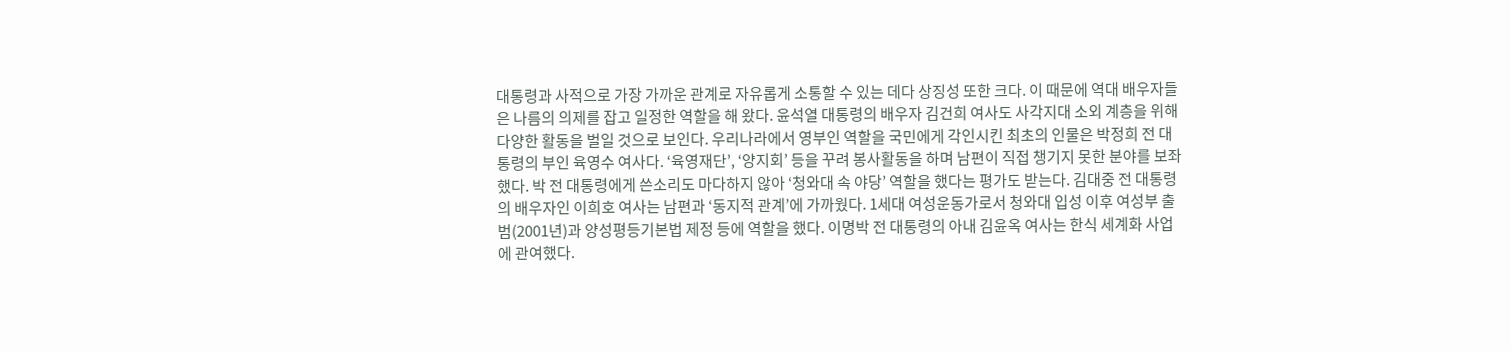대통령과 사적으로 가장 가까운 관계로 자유롭게 소통할 수 있는 데다 상징성 또한 크다. 이 때문에 역대 배우자들은 나름의 의제를 잡고 일정한 역할을 해 왔다. 윤석열 대통령의 배우자 김건희 여사도 사각지대 소외 계층을 위해 다양한 활동을 벌일 것으로 보인다. 우리나라에서 영부인 역할을 국민에게 각인시킨 최초의 인물은 박정희 전 대통령의 부인 육영수 여사다. ‘육영재단’, ‘양지회’ 등을 꾸려 봉사활동을 하며 남편이 직접 챙기지 못한 분야를 보좌했다. 박 전 대통령에게 쓴소리도 마다하지 않아 ‘청와대 속 야당’ 역할을 했다는 평가도 받는다. 김대중 전 대통령의 배우자인 이희호 여사는 남편과 ‘동지적 관계’에 가까웠다. 1세대 여성운동가로서 청와대 입성 이후 여성부 출범(2001년)과 양성평등기본법 제정 등에 역할을 했다. 이명박 전 대통령의 아내 김윤옥 여사는 한식 세계화 사업에 관여했다.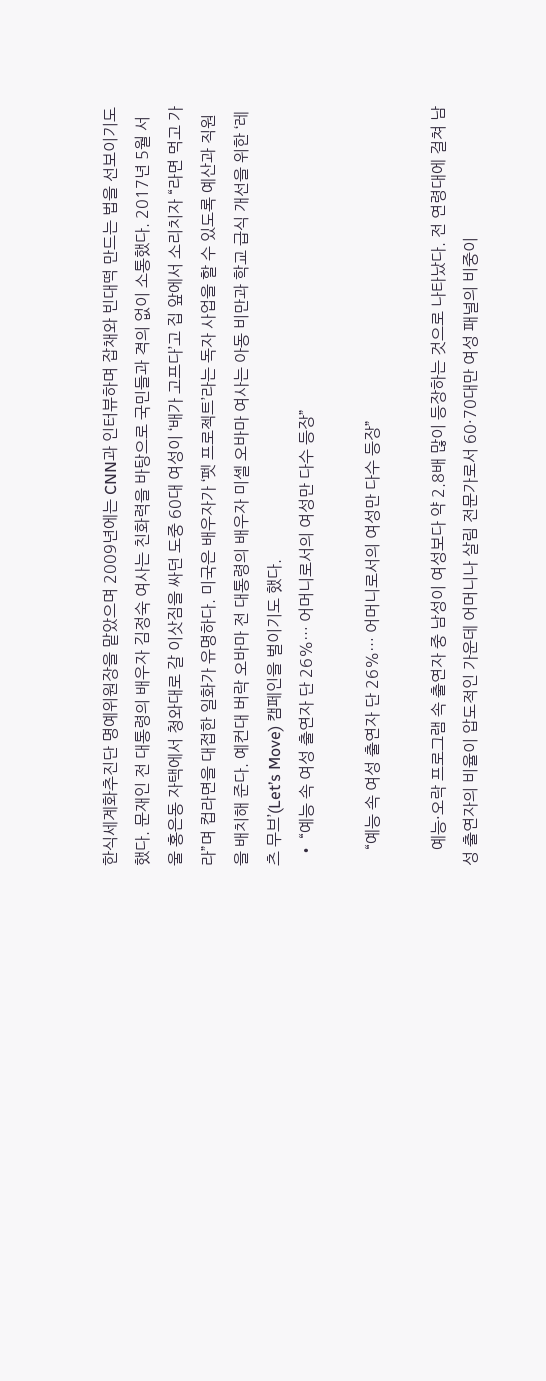한식세계화추진단 명예위원장을 맡았으며 2009년에는 CNN과 인터뷰하며 잡채와 빈대떡 만드는 법을 선보이기도 했다. 문재인 전 대통령의 배우자 김정숙 여사는 친화력을 바탕으로 국민들과 격의 없이 소통했다. 2017년 5월 서울 홍은동 자택에서 청와대로 갈 이삿짐을 싸던 도중 60대 여성이 ‘배가 고프다’고 집 앞에서 소리치자 “라면 먹고 가라”며 컵라면을 대접한 일화가 유명하다. 미국은 배우자가 ‘펫 프로젝트’라는 독자 사업을 할 수 있도록 예산과 직원을 배치해 준다. 예컨대 버락 오바마 전 대통령의 배우자 미셸 오바마 여사는 아동 비만과 학교 급식 개선을 위한 ‘레츠 무브’(Let’s Move) 캠페인을 벌이기도 했다.
  • “예능 속 여성 출연자 단 26%… 어머니로서의 여성만 다수 등장”

    “예능 속 여성 출연자 단 26%… 어머니로서의 여성만 다수 등장”

    예능·오락 프로그램 속 출연자 중 남성이 여성보다 약 2.8배 많이 등장하는 것으로 나타났다. 전 연령대에 걸쳐 남성 출연자의 비율이 압도적인 가운데 어머니나 살림 전문가로서 60·70대만 여성 패널의 비중이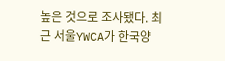높은 것으로 조사됐다. 최근 서울YWCA가 한국양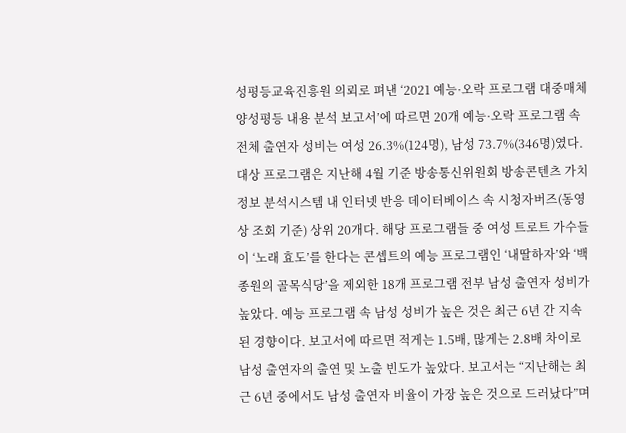성평등교육진흥원 의뢰로 펴낸 ‘2021 예능·오락 프로그램 대중매체 양성평등 내용 분석 보고서’에 따르면 20개 예능·오락 프로그램 속 전체 출연자 성비는 여성 26.3%(124명), 남성 73.7%(346명)였다. 대상 프로그램은 지난해 4월 기준 방송통신위원회 방송콘텐츠 가치정보 분석시스템 내 인터넷 반응 데이터베이스 속 시청자버즈(동영상 조회 기준) 상위 20개다. 해당 프로그램들 중 여성 트로트 가수들이 ‘노래 효도’를 한다는 콘셉트의 예능 프로그램인 ‘내딸하자’와 ‘백종원의 골목식당’을 제외한 18개 프로그램 전부 남성 출연자 성비가 높았다. 예능 프로그램 속 남성 성비가 높은 것은 최근 6년 간 지속된 경향이다. 보고서에 따르면 적게는 1.5배, 많게는 2.8배 차이로 남성 출연자의 출연 및 노출 빈도가 높았다. 보고서는 “지난해는 최근 6년 중에서도 남성 출연자 비율이 가장 높은 것으로 드러났다”며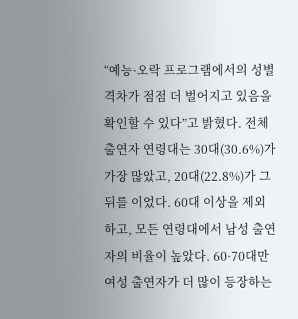“예능·오락 프로그램에서의 성별 격차가 점점 더 벌어지고 있음을 확인할 수 있다”고 밝혔다. 전체 출연자 연령대는 30대(30.6%)가 가장 많았고, 20대(22.8%)가 그 뒤를 이었다. 60대 이상을 제외하고, 모든 연령대에서 남성 출연자의 비율이 높았다. 60·70대만 여성 출연자가 더 많이 등장하는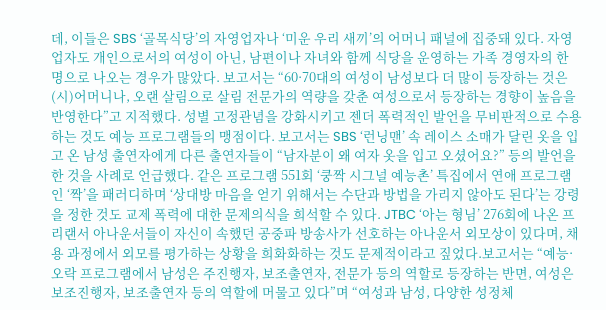데, 이들은 SBS ‘골목식당’의 자영업자나 ‘미운 우리 새끼’의 어머니 패널에 집중돼 있다. 자영업자도 개인으로서의 여성이 아닌, 남편이나 자녀와 함께 식당을 운영하는 가족 경영자의 한 명으로 나오는 경우가 많았다. 보고서는 “60·70대의 여성이 남성보다 더 많이 등장하는 것은 (시)어머니나, 오랜 살림으로 살림 전문가의 역량을 갖춘 여성으로서 등장하는 경향이 높음을 반영한다”고 지적했다. 성별 고정관념을 강화시키고 젠더 폭력적인 발언을 무비판적으로 수용하는 것도 예능 프로그램들의 맹점이다. 보고서는 SBS ‘런닝맨’ 속 레이스 소매가 달린 옷을 입고 온 남성 출연자에게 다른 출연자들이 “남자분이 왜 여자 옷을 입고 오셨어요?” 등의 발언을 한 것을 사례로 언급했다. 같은 프로그램 551회 ‘쿵짝 시그널 예능촌’ 특집에서 연애 프로그램인 ‘짝’을 패러디하며 ‘상대방 마음을 얻기 위해서는 수단과 방법을 가리지 않아도 된다’는 강령을 정한 것도 교제 폭력에 대한 문제의식을 희석할 수 있다. JTBC ‘아는 형님’ 276회에 나온 프리랜서 아나운서들이 자신이 속했던 공중파 방송사가 선호하는 아나운서 외모상이 있다며, 채용 과정에서 외모를 평가하는 상황을 희화화하는 것도 문제적이라고 짚었다.보고서는 “예능·오락 프로그램에서 남성은 주진행자, 보조출연자, 전문가 등의 역할로 등장하는 반면, 여성은 보조진행자, 보조출연자 등의 역할에 머물고 있다”며 “여성과 남성, 다양한 성정체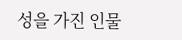성을 가진 인물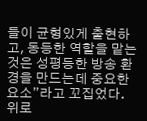들이 균형있게 출현하고, 동등한 역할을 맡는 것은 성평등한 방송 환경을 만드는데 중요한 요소”라고 꼬집었다.
위로